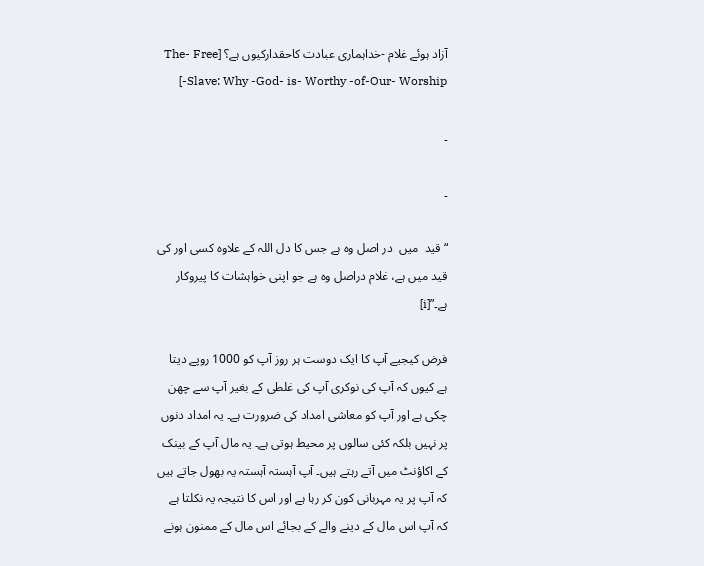آزاد ہوئے غلام -خداہماری عبادت کاحقدارکیوں ہے؟ [The- Free -Slave: Why -God- is- Worthy -of-Our- Worship]

۔

۔

“قید  میں  در اصل وہ ہے جس کا دل اللہ کے علاوہ کسی اور کی قید میں ہے، غلام دراصل وہ ہے جو اپنی خواہشات کا پیروکار ہے۔”[i]

فرض کیجیے آپ کا ایک دوست ہر روز آپ کو 1000 روپے دیتا ہے کیوں کہ آپ کی نوکری آپ کی غلطی کے بغیر آپ سے چھن چکی ہے اور آپ کو معاشی امداد کی ضرورت ہے۔ یہ امداد دنوں پر نہیں بلکہ کئی سالوں پر محیط ہوتی ہے۔ یہ مال آپ کے بینک کے اکاؤنٹ میں آتے رہتے ہیں۔ آپ آہستہ آہستہ یہ بھول جاتے ہیں کہ آپ پر یہ مہربانی کون کر رہا ہے اور اس کا نتیجہ یہ نکلتا ہے کہ آپ اس مال کے دینے والے کے بجائے اس مال کے ممنون ہونے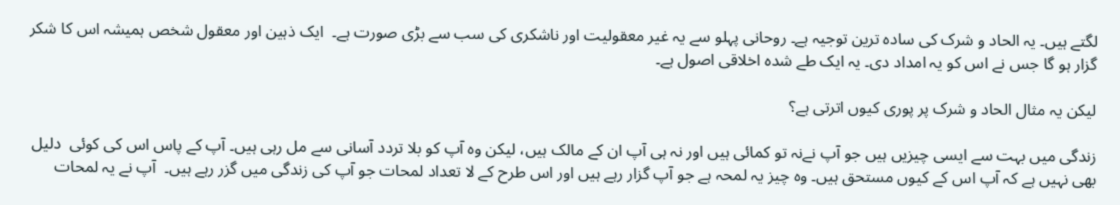لگتے ہیں۔ یہ الحاد و شرک کی سادہ ترین توجیہ ہے۔ روحانی پہلو سے یہ غیر معقولیت اور ناشکری کی سب سے بڑی صورت ہے۔  ایک ذہین اور معقول شخص ہمیشہ اس کا شکر گزار ہو گا جس نے اس کو یہ امداد دی۔ یہ ایک طے شدہ اخلاقی اصول ہے۔

لیکن یہ مثال الحاد و شرک پر پوری کیوں اترتی ہے؟

زندگی میں بہت سے ایسی چیزیں ہیں جو آپ نےنہ تو کمائی ہیں اور نہ ہی آپ ان کے مالک ہیں، لیکن وہ آپ کو بلا تردد آسانی سے مل رہی ہیں۔ آپ کے پاس اس کی کوئی  دلیل بھی نہیں ہے کہ آپ اس کے کیوں مستحق ہیں۔ وہ چیز یہ لمحہ ہے جو آپ گزار رہے ہیں اور اس طرح کے لا تعداد لمحات جو آپ کی زندگی میں گزر رہے ہیں۔  آپ نے یہ لمحات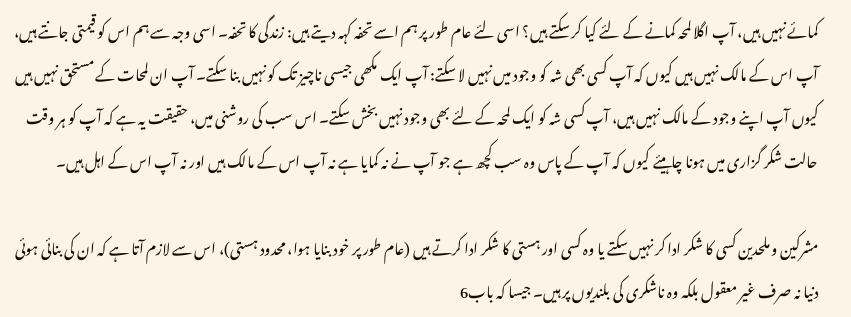کمائے نہیں ہیں، آپ اگلا لمحہ کمانے کے لئے کیا کر سکتے ہیں؟ اسی لئے عام طور پر ہم اسے تحفہ کہہ دیتے ہیں: زندگی کا تحفہ۔ اسی وجہ سے ہم اس کو قیمتی جانتے ہیں، آپ اس کے مالک نہیں ہیں کیوں کہ آپ کسی بھی شہ کو وجود میں نہیں لا سکتے: آپ ایک مکھی جیسی ناچیز تک کو نہیں بنا سکتے۔ آپ ان لمحات کے مستحق نہیں ہیں کیوں آپ اپنے وجود کے مالک نہیں ہیں، آپ کسی شہ کو ایک لمحہ کے لئے بھی وجود نہیں بخش سکتے۔ اس سب کی روشنی میں، حقیقت یہ ہے کہ آپ کو ہر وقت حالت شکر گزاری میں ہونا چاہیئے کیوں کہ آپ کے پاس وہ سب کچھ ہے جو آپ نے نہ کمایا ہے نہ آپ اس کے مالک ہیں اور نہ آپ اس کے اہل ہیں۔

مشرکین و ملحدین کسی کا شکر ادا کر نہیں سکتے یا وہ کسی اور ہستی کا شکر ادا کرتے ہیں (عام طور پر خود بنایا ہوا، محدود ہستی)، اس سے لازم آتا ہے کہ ان کی بنائی ہوئی دنیا نہ صرف غیر معقول بلکہ وہ ناشکری کی بلندیوں پر ہیں۔ جیسا کہ باب6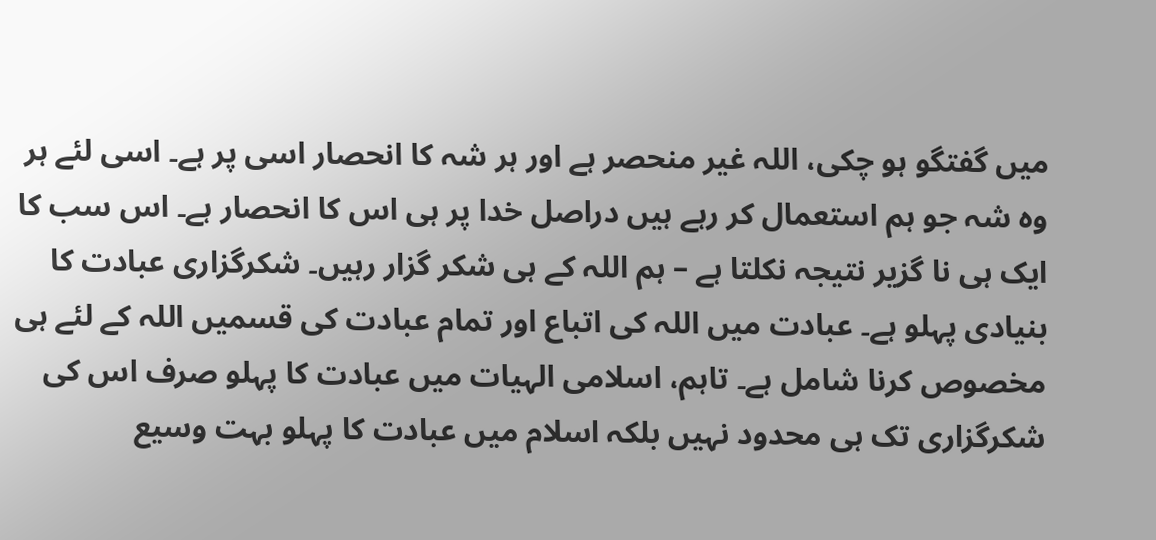میں گفتگو ہو چکی، اللہ غیر منحصر ہے اور ہر شہ کا انحصار اسی پر ہے۔ اسی لئے ہر وہ شہ جو ہم استعمال کر رہے ہیں دراصل خدا پر ہی اس کا انحصار ہے۔ اس سب کا ایک ہی نا گزیر نتیجہ نکلتا ہے – ہم اللہ کے ہی شکر گزار رہیں۔ شکرگزاری عبادت کا بنیادی پہلو ہے۔ عبادت میں اللہ کی اتباع اور تمام عبادت کی قسمیں اللہ کے لئے ہی مخصوص کرنا شامل ہے۔ تاہم، اسلامی الہیات میں عبادت کا پہلو صرف اس کی شکرگزاری تک ہی محدود نہیں بلکہ اسلام میں عبادت کا پہلو بہت وسیع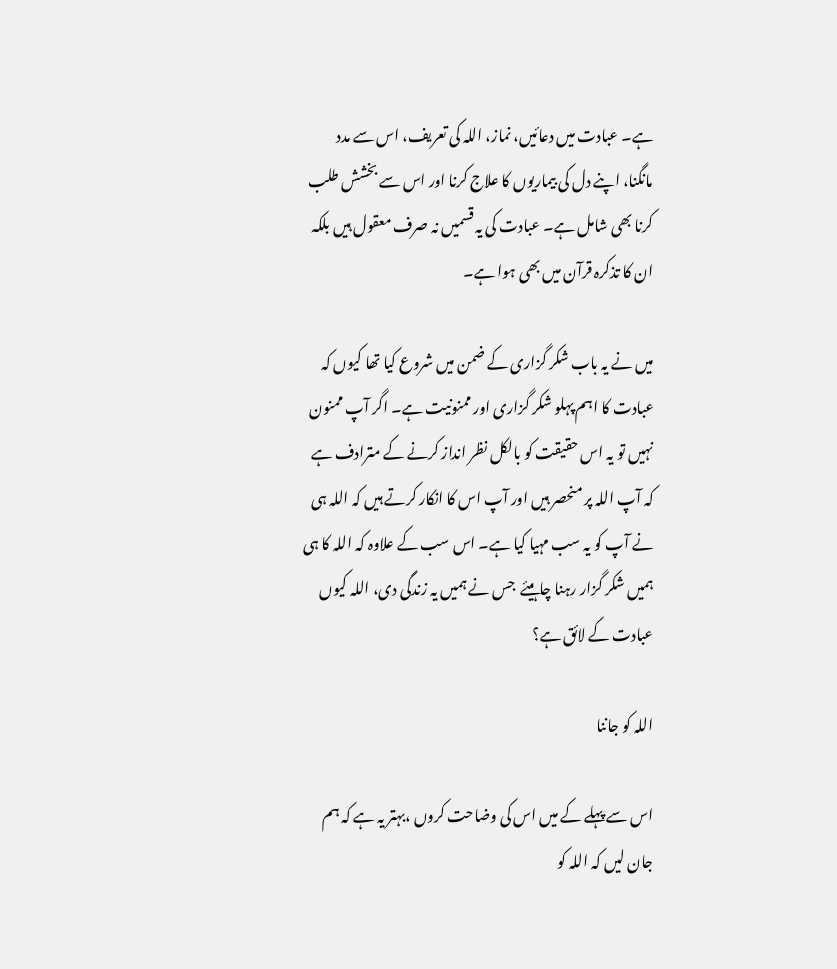ہے۔ عبادت میں دعائیں، نماز، اللہ کی تعریف، اس سے مدد مانگنا، اپنے دل کی بیماریوں کا علاج کرنا اور اس سے بخشش طلب کرنا بھی شامل ہے۔ عبادت کی یہ قسمیں نہ صرف معقول ہیں بلکہ ان کا تذکرہ قرآن میں بھی ہوا ہے۔

میں نے یہ باب شکر گزاری کے ضمن میں شروع کیا تھا کیوں کہ عبادت کا اہم پہلو شکر گزاری اور ممنونیت ہے۔ اگر آپ ممنون نہیں تو یہ اس حقیقت کو بالکل نظر انداز کرنے کے مترادف ہے کہ آپ اللہ پر منحصر ہیں اور آپ اس کا انکار کرتے ہیں کہ اللہ ہی نے آپ کو یہ سب مہیا کیا ہے۔ اس سب کے علاوہ کہ اللہ کا ہی ہمیں شکر گزار رہنا چاہیئے  جس نے ہمیں یہ زندگی دی، اللہ کیوں عبادت کے لائق ہے؟

اللہ کو جاننا

اس سے پہلے کے میں اس کی وضاحت کروں ،بہتر یہ ہے کہ ہم جان لیں کہ اللہ کو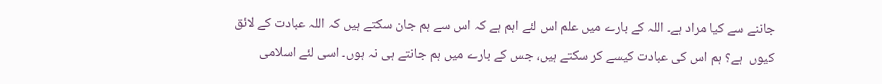جاننے سے کیا مراد ہے۔ اللہ کے بارے میں علم اس لئے اہم ہے کہ اس سے ہم جان سکتے ہیں کہ اللہ عبادت کے لائق کیوں  ہے؟ ہم اس کی عبادت کیسے کر سکتے ہیں، جس کے بارے میں ہم جانتے ہی نہ ہوں۔ اسی لئے اسلامی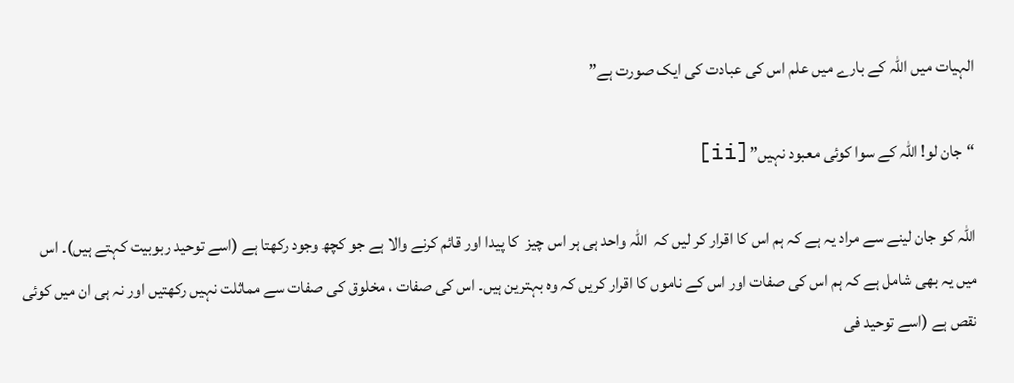الہیات میں اللہ کے بارے میں علم اس کی عبادت کی ایک صورت ہے”

“جان لو! اللہ کے سوا کوئی معبود نہیں”[ii]

اللہ کو جان لینے سے مراد یہ ہے کہ ہم اس کا اقرار کر لیں کہ  اللہ واحد ہی ہر اس چیز  کا پیدا اور قائم کرنے والا ہے جو کچھ وجود رکھتا ہے (اسے توحید ربوبیت کہتے ہیں)۔ اس میں یہ بھی شامل ہے کہ ہم اس کی صفات اور اس کے ناموں کا اقرار کریں کہ وہ بہترین ہیں۔ اس کی صفات ، مخلوق کی صفات سے مماثلت نہیں رکھتیں اور نہ ہی ان میں کوئی نقص ہے (اسے توحید فی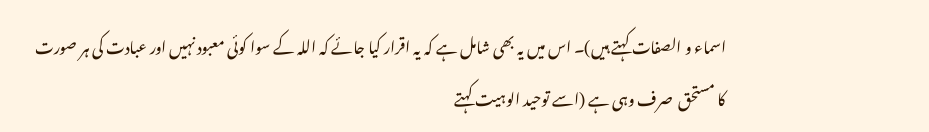اسماء و الصفات کہتے ہیں)۔ اس میں یہ بھی شامل ہے کہ یہ اقرار کیا جائے کہ اللہ کے سوا کوئی معبود نہیں اور عبادت کی ہر صورت کا مستحق  صرف وہی ہے (اسے توحید الوہیت کہتے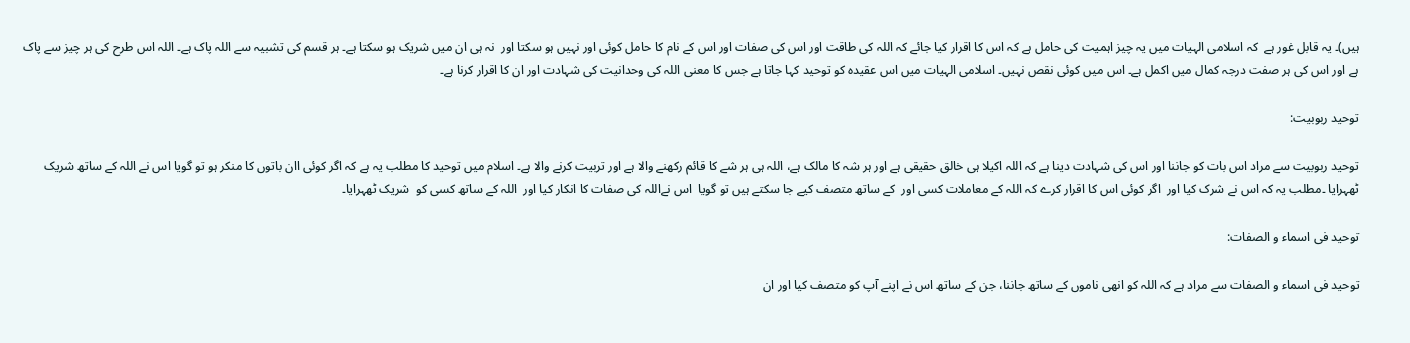ہیں)۔ یہ قابل غور ہے  کہ اسلامی الہیات میں یہ چیز اہمیت کی حامل ہے کہ اس کا اقرار کیا جائے کہ اللہ کی طاقت اور اس کی صفات اور اس کے نام کا حامل کوئی اور نہیں ہو سکتا اور  نہ ہی ان میں شریک ہو سکتا ہے۔ ہر قسم کی تشبیہ سے اللہ پاک ہے۔ اللہ اس طرح کی ہر چیز سے پاک ہے اور اس کی ہر صفت درجہ کمال میں اکمل ہے۔ اس میں کوئی نقص نہیں۔ اسلامی الہیات میں اس عقیدہ کو توحید کہا جاتا ہے جس کا معنی اللہ کی وحدانیت کی شہادت اور ان کا اقرار کرنا ہے۔

توحید ربوبیت:

توحید ربوبیت سے مراد اس بات کو جاننا اور اس کی شہادت دینا ہے کہ اللہ اکیلا ہی خالق حقیقی ہے اور ہر شہ کا مالک ہے، اللہ ہی ہر شے کا قائم رکھنے والا ہے اور تربیت کرنے والا ہے۔ اسلام میں توحید کا مطلب یہ ہے کہ اگر کوئی اان باتوں کا منکر ہو تو گویا اس نے اللہ کے ساتھ شریک ٹھہرایا ۔مطلب یہ کہ اس نے شرک کیا اور  اگر کوئی اس کا اقرار کرے کہ اللہ کے معاملات کسی اور  کے ساتھ متصف کیے جا سکتے ہیں تو گویا  اس نےاللہ کی صفات کا انکار کیا اور  اللہ کے ساتھ کسی کو  شریک ٹھہرایا۔

توحید فی اسماء و الصفات:

توحید فی اسماء و الصفات سے مراد ہے کہ اللہ کو انھی ناموں کے ساتھ جاننا، جن کے ساتھ اس نے اپنے آپ کو متصف کیا اور ان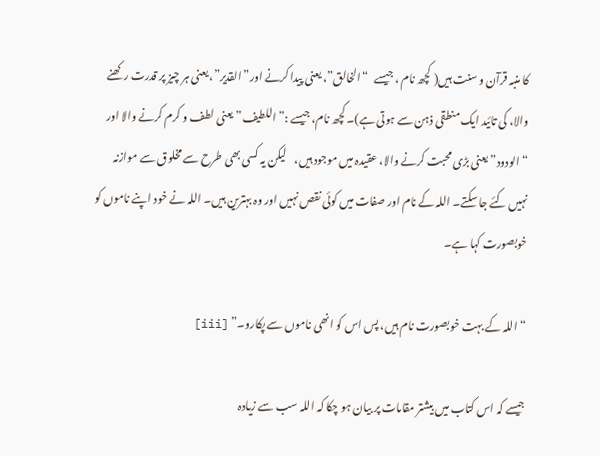کا منبہ قرآن و سنت ہیں( کچھ نام ، جیسے   “الخالق”، یعنی پیدا کرنے اور”القدیر”، یعنی ہر چیز پر قدرت رکھنے والا، کی تائید ایک منطقی ذہن سے ہوتی ہے)۔ کچھ نام، جیسے :”اللطیف” یعنی لطف و کرم کرنے والا اور “الودود” یعنی بڑی محبت کرنے والا، عقیدہ میں موجود ہیں،    لیکن یہ کسی بھی طرح سے مخلوق سے موازنہ نہیں کئے جا سکتے۔ اللہ کے نام اور صفات میں کوئی نقص نہیں اور وہ بہترین ہیں۔ اللہ نے خود اپنے ناموں کو خوبصورت کہا ہے۔

“اللہ کے بہت خوبصورت نام ہیں، پس اس کو انھی ناموں سے پکارو۔” [iii]

جیسے کہ اس کتاب میں بیشتر مقامات پر بیان ہو چکا کہ اللہ سب سے زیادہ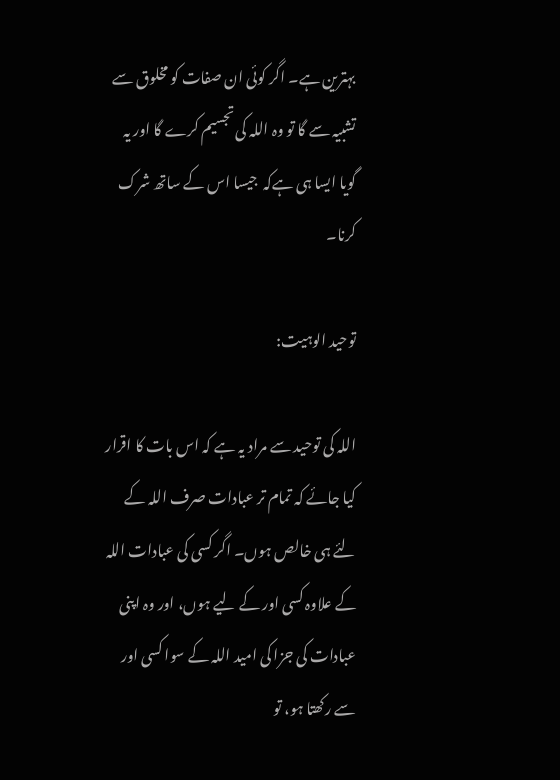بہترین ہے۔ اگر کوئی ان صفات کو مخلوق سے تشبیہ سے گا تو وہ اللہ کی تجسیم کرے گا اور یہ گویا ایسا ہی ہےکہ  جیسا اس کے ساتھ شرک کرنا۔

توحید الوہیت:

اللہ کی توحید سے مراد یہ ہے کہ اس بات کا اقرار کیا جائے کہ تمام تر عبادات صرف اللہ کے لئے ہی خالص ہوں۔ اگر کسی کی عبادات اللہ کے علاوہ کسی اور کے لیے ہوں، اور وہ اپنی عبادات کی جزا کی امید اللہ کے سوا کسی اور سے رکھتا ہو، تو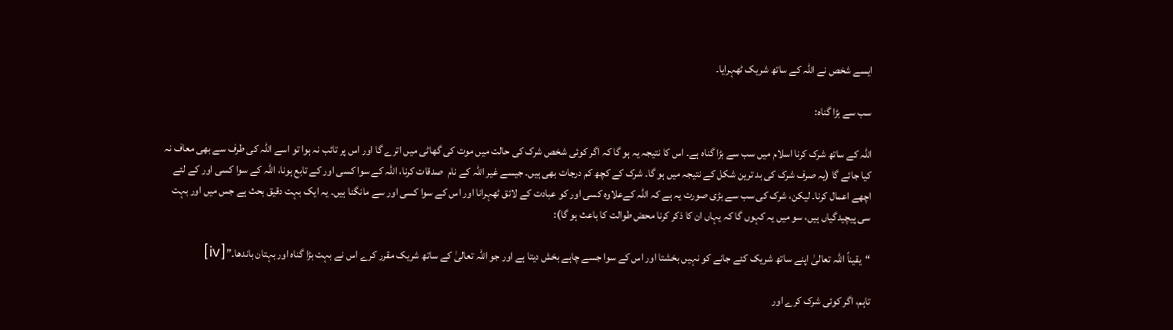ایسے شخص نے اللہ کے ساتھ شریک ٹھہرایا۔

سب سے بڑا گناہ:

اللہ کے ساتھ شرک کرنا اسلام میں سب سے بڑا گناہ ہے۔ اس کا نتیجہ یہ ہو گا کہ اگر کوئی شخص شرک کی حالت میں موت کی گھاٹی میں اترے گا اور اس پر تائب نہ ہوا تو اسے اللہ کی طرف سے بھی معاف نہ کیا جائے گا (یہ صرف شرک کی بد ترین شکل کے نتیجہ میں ہو گا۔ شرک کے کچھ کم درجات بھی ہیں۔ جیسے غیر اللہ کے نام  صدقات کرنا، اللہ کے سوا کسی اور کے تابع ہونا، اللہ کے سوا کسی اور کے لئے اچھے اعمال کرنا۔ لیکن، شرک کی سب سے بڑی صورت یہ ہے کہ اللہ کےعلاوہ کسی اور کو عبادت کے لائق ٹھہرانا اور اس کے سوا کسی اور سے مانگنا ہیں۔ یہ ایک بہت دقیق بحث ہے جس میں اور بہت سی پیچیدگیاں ہیں، سو میں یہ کہوں گا کہ یہاں ان کا ذکر کرنا محض طوالت کا باعث ہو گا):

“یقیناً اللہ تعالیٰ اپنے ساتھ شریک کئے جانے کو نہیں بخشتا اور اس کے سوا جسے چاہے بخش دیتا ہے اور جو اللہ تعالیٰ کے ساتھ شریک مقرر کرے اس نے بہت بڑا گناه اور بہتان باندھا۔”[iv]

تاہم، اگر کوئی شرک کرے اور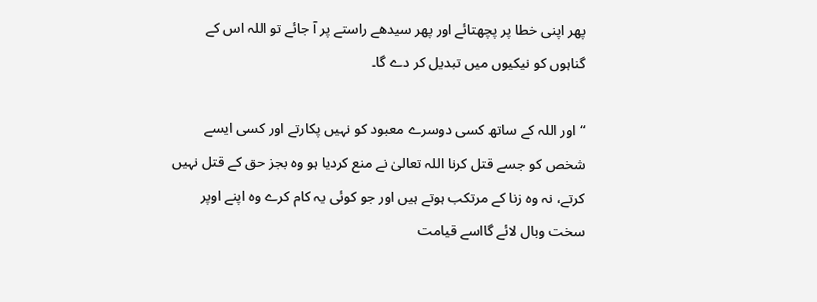پھر اپنی خطا پر پچھتائے اور پھر سیدھے راستے پر آ جائے تو اللہ اس کے گناہوں کو نیکیوں میں تبدیل کر دے گا۔

“اور اللہ کے ساتھ کسی دوسرے معبود کو نہیں پکارتے اور کسی ایسے شخص کو جسے قتل کرنا اللہ تعالیٰ نے منع کردیا ہو وه بجز حق کے قتل نہیں کرتے، نہ وه زنا کے مرتکب ہوتے ہیں اور جو کوئی یہ کام کرے وه اپنے اوپر سخت وبال لائے گااسے قیامت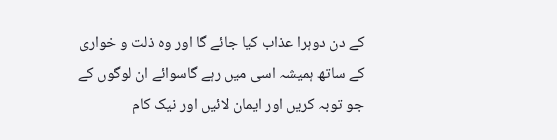کے دن دوہرا عذاب کیا جائے گا اور وه ذلت و خواری کے ساتھ ہمیشہ اسی میں رہے گاسوائے ان لوگوں کے جو توبہ کریں اور ایمان لائیں اور نیک کام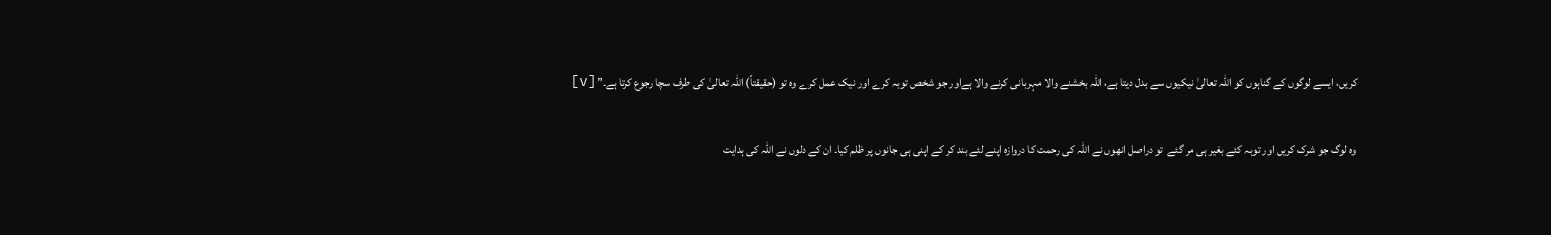کریں، ایسے لوگوں کے گناہوں کو اللہ تعالیٰ نیکیوں سے بدل دیتا ہے، اللہ بخشنے والا مہربانی کرنے والا ہےاور جو شخص توبہ کرے اور نیک عمل کرے وه تو (حقیقتاً) اللہ تعالیٰ کی طرف سچا رجوع کرتا ہے۔”[v]

وہ لوگ جو شرک کریں اور توبہ کئے بغیر ہی مر گئے  تو دراصل انھوں نے اللہ کی رحمت کا دروازہ اپنے لئے بند کر کے اپنی ہی جانوں پر ظلم کیا۔ ان کے دلوں نے اللہ کی ہدایت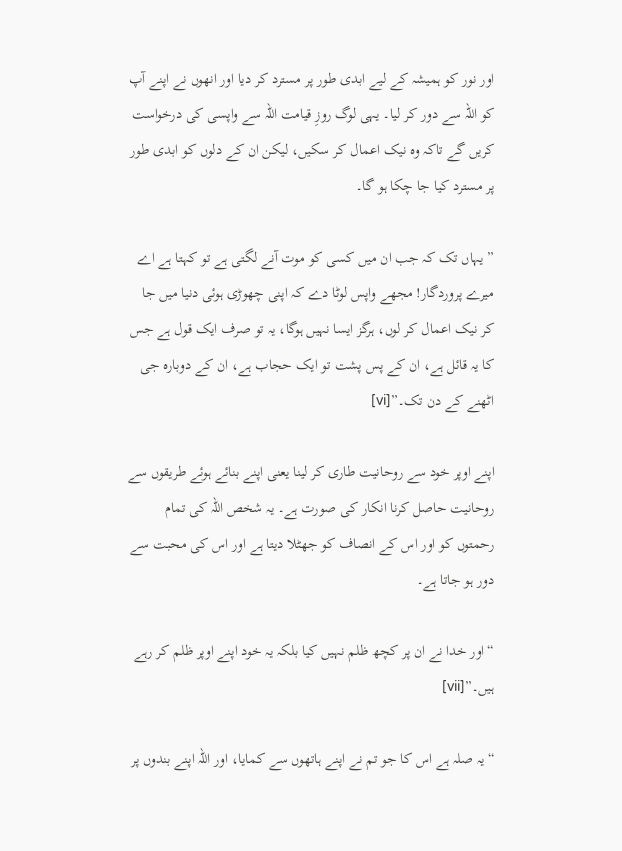اور نور کو ہمیشہ کے لیے ابدی طور پر مسترد کر دیا اور انھوں نے اپنے آپ کو اللہ سے دور کر لیا۔ یہی لوگ روزِ قیامت اللہ سے واپسی کی درخواست کریں گے تاکہ وہ نیک اعمال کر سکیں، لیکن ان کے دلوں کو ابدی طور پر مسترد کیا جا چکا ہو گا۔

” یہاں تک کہ جب ان میں کسی کو موت آنے لگتی ہے تو کہتا ہے اے میرے پروردگار! مجھے واپس لوٹا دے کہ اپنی چھوڑی ہوئی دنیا میں جا کر نیک اعمال کر لوں، ہرگز ایسا نہیں ہوگا، یہ تو صرف ایک قول ہے جس کا یہ قائل ہے، ان کے پس پشت تو ایک حجاب ہے، ان کے دوباره جی اٹھنے کے دن تک۔”[vi]

اپنے اوپر خود سے روحانیت طاری کر لینا یعنی اپنے بنائے ہوئے طریقوں سے روحانیت حاصل کرنا انکار کی صورت ہے۔ یہ شخص اللہ کی تمام رحمتوں کو اور اس کے انصاف کو جھٹلا دیتا ہے اور اس کی محبت سے دور ہو جاتا ہے۔

“اور خدا نے ان پر کچھ ظلم نہیں کیا بلکہ یہ خود اپنے اوپر ظلم کر رہے ہیں۔”[vii]

“یہ صلہ ہے اس کا جو تم نے اپنے ہاتھوں سے کمایا، اور اللہ اپنے بندوں پر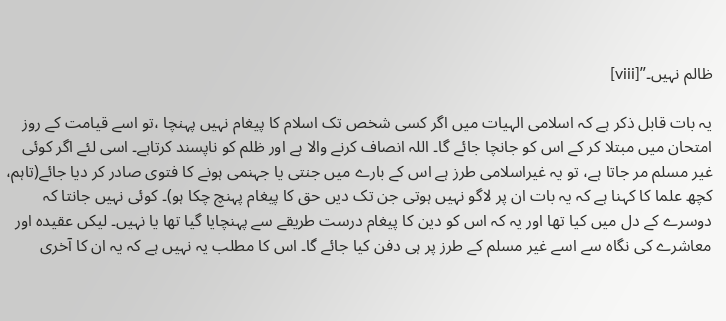ظالم نہیں۔”[viii]

یہ بات قابل ذکر ہے کہ اسلامی الہیات میں اگر کسی شخص تک اسلام کا پیغام نہیں پہنچا ،تو اسے قیامت کے روز امتحان میں مبتلا کر کے اس کو جانچا جائے گا۔ اللہ انصاف کرنے والا ہے اور ظلم کو ناپسند کرتاہے۔ اسی لئے اگر کوئی غیر مسلم مر جاتا ہے، تو یہ غیراسلامی طرز ہے اس کے بارے میں جنتی یا جہنمی ہونے کا فتوی صادر کر دیا جائے(تاہم، کچھ علما کا کہنا ہے کہ یہ بات ان پر لاگو نہیں ہوتی جن تک دیں حق کا پیغام پہنچ چکا ہو)۔ کوئی نہیں جانتا کہ دوسرے کے دل میں کیا تھا اور یہ کہ اس کو دین کا پیغام درست طریقے سے پہنچایا گیا تھا یا نہیں۔ لیکں عقیدہ اور معاشرے کی نگاہ سے اسے غیر مسلم کے طرز پر ہی دفن کیا جائے گا۔ اس کا مطلب یہ نہیں ہے کہ یہ ان کا آخری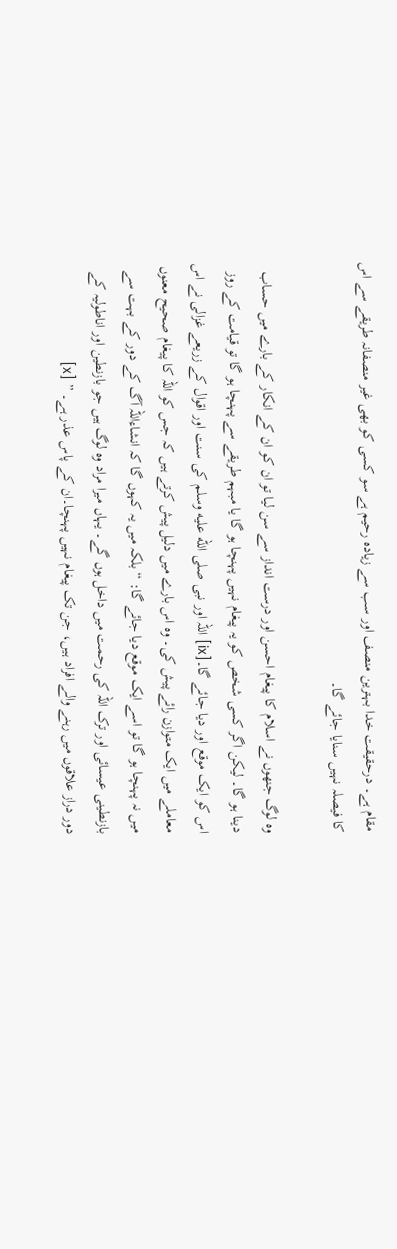مقام ہے۔ درحقیقت خدا بہترین منصف اور سب سے زیادہ رحیم ہے سو کسی کو بھی غیر منصفانہ طریقے سے اس کا فیصلہ نہیں سنایا جائے گا۔

وہ لوگ جنھوں نے اسلام کا پیغام احسن اور درست انداز سے سن لیا تو ان کو ان کے انکار کے بارے میں حساب دینا ہو گا۔ لیکن اگر کسی شخص کو یہ پیغام نہیں پہنچا ہو گا یا مبہم طریقے سے پہنچا ہو گا تو قیامت کے روز اس کو ایک موقع اور دیا جائے گا۔[ix] اللہ اور نبی صلى الله عليه وسلم کی سنت اور اقوال کے زریعے غزالی نے اس معاملے میں ایک متوازن رائے پیش کی۔ وہ اس بارے میں دلیل پیش کرتے ہیں کہ جس کو اللہ کا پیغام صحیح معنوں میں نہ پہنچا ہو گا تو اسے ایک موقع دیا جائے گا: “بلکہ میں یہ کہوں گا کہ انشاءاللہ آگ کے دور کے بہت سے بازنطینی عیسائی اور ترک اللہ کی رحمت میں داخل ہوں گے۔ یہاں میرا مراد وہ لوگ ہیں جو بازنطین اور اناطولیہ کے دور دراز علاقوں میں رہنے والے افراد ہیں، جن تک پیغام نہیں پہنچا۔ان کے پاس عذر ہے۔ ” [x]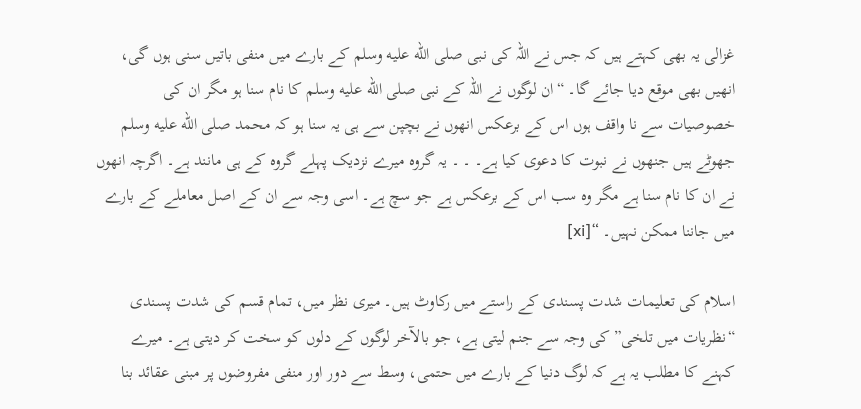غزالی یہ بھی کہتے ہیں کہ جس نے اللہ کی نبی صلى الله عليه وسلم کے بارے میں منفی باتیں سنی ہوں گی، انھیں بھی موقع دیا جائے گا۔ “ان لوگوں نے اللہ کے نبی صلى الله عليه وسلم کا نام سنا ہو مگر ان کی خصوصیات سے نا واقف ہوں اس کے برعکس انھوں نے بچپن سے ہی یہ سنا ہو کہ محمد صلى الله عليه وسلم جھوٹے ہیں جنھوں نے نبوت کا دعوی کیا ہے۔ ۔ ۔ یہ گروہ میرے نزدیک پہلے گروہ کے ہی مانند ہے۔ اگرچہ انھوں نے ان کا نام سنا ہے مگر وہ سب اس کے برعکس ہے جو سچ ہے۔ اسی وجہ سے ان کے اصل معاملے کے بارے میں جاننا ممکن نہیں۔ “[xi]

اسلام کی تعلیمات شدت پسندی کے راستے میں رکاوٹ ہیں۔ میری نظر میں، تمام قسم کی شدت پسندی “نظریات میں تلخی” کی وجہ سے جنم لیتی ہے، جو بالآخر لوگوں کے دلوں کو سخت کر دیتی ہے۔ میرے کہنے کا مطلب یہ ہے کہ لوگ دنیا کے بارے میں حتمی، وسط سے دور اور منفی مفروضوں پر مبنی عقائد بنا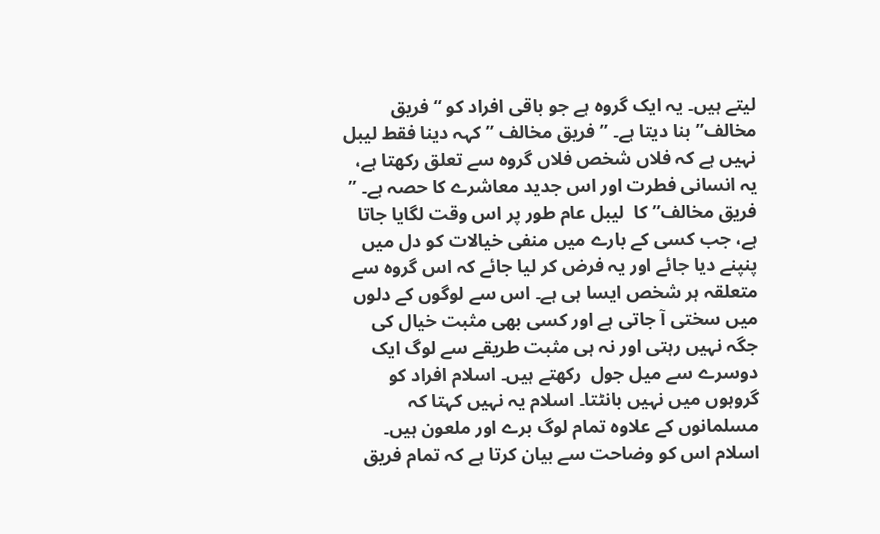لیتے ہیں۔ یہ ایک گروہ ہے جو باقی افراد کو “فریق مخالف” بنا دیتا ہے۔ ” فریق مخالف ” کہہ دینا فقط لیبل نہیں ہے کہ فلاں شخص فلاں گروہ سے تعلق رکھتا ہے، یہ انسانی فطرت اور اس جدید معاشرے کا حصہ ہے۔ ” فریق مخالف” کا  لیبل عام طور پر اس وقت لگایا جاتا ہے، جب کسی کے بارے میں منفی خیالات کو دل میں پنپنے دیا جائے اور یہ فرض کر لیا جائے کہ اس گروہ سے متعلقہ ہر شخص ایسا ہی ہے۔ اس سے لوگوں کے دلوں میں سختی آ جاتی ہے اور کسی بھی مثبت خیال کی جگہ نہیں رہتی اور نہ ہی مثبت طریقے سے لوگ ایک دوسرے سے میل جول  رکھتے ہیں۔ اسلام افراد کو گروہوں میں نہیں بانٹتا۔ اسلام یہ نہیں کہتا کہ مسلمانوں کے علاوہ تمام لوگ برے اور ملعون ہیں۔ اسلام اس کو وضاحت سے بیان کرتا ہے کہ تمام فریق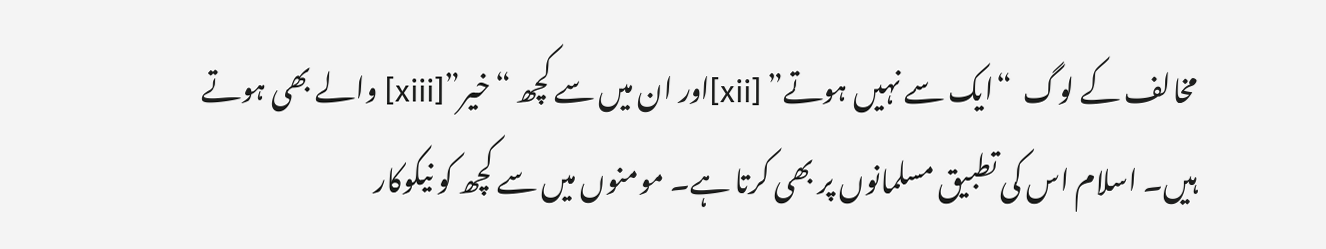مخالف کے لوگ  “ایک سے نہیں ہوتے” [xii]اور ان میں سے کچھ “خیر”[xiii] والے بھی ہوتے ہیں۔ اسلام اس کی تطبیق مسلمانوں پر بھی کرتا ہے۔ مومنوں میں سے کچھ کو نیکوکار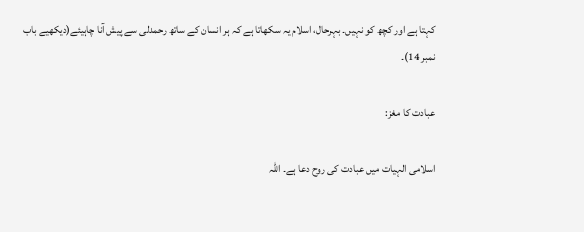کہتا ہے اور کچھ کو نہیں۔ بہرحال، اسلام یہ سکھاتا ہے کہ ہر انسان کے ساتھ رحمدلی سے پیش آنا چاہیئے(دیکھیے باب نمبر 14)۔

عبادت کا مغز:

اسلامی الہیات میں عبادت کی روح دعا ہے۔ اللہ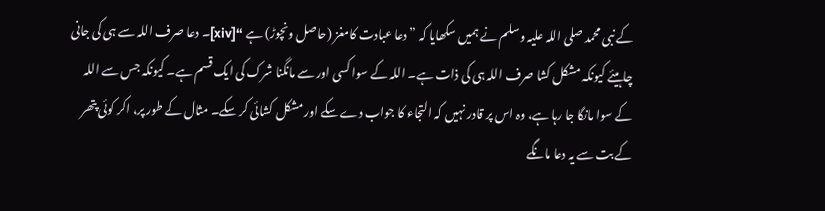کے نبی محمد صلی اللہ علیہ وسلم نے ہمیں سکھایا کہ ” دعا عبادت کامغز (حاصل ونچوڑ) ہے “[xiv]۔ دعا صرف اللہ سے ہی کی جانی چاہیئے کیونکہ مشکل کشا صرف اللہ ہی کی ذات ہے۔ اللہ کے سوا کسی اور سے مانگنا شرک کی ایک قسم ہے۔ کیونکہ جس سے اللہ کے سوا مانگا جا رہا ہے، وہ اس پر قادر نہیں کہ التجاء کا جواب دے سکے اور مشکل کشائی کر سکے۔ مثال کے طور پر، اکر کوئی پتھر کے بت سے یہ دعا مانگے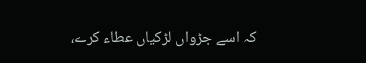کہ اسے جڑواں لڑکیاں عطاء کرے،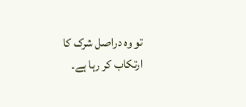تو وہ دراصل شرک کا ارتکاب کر رہا ہے۔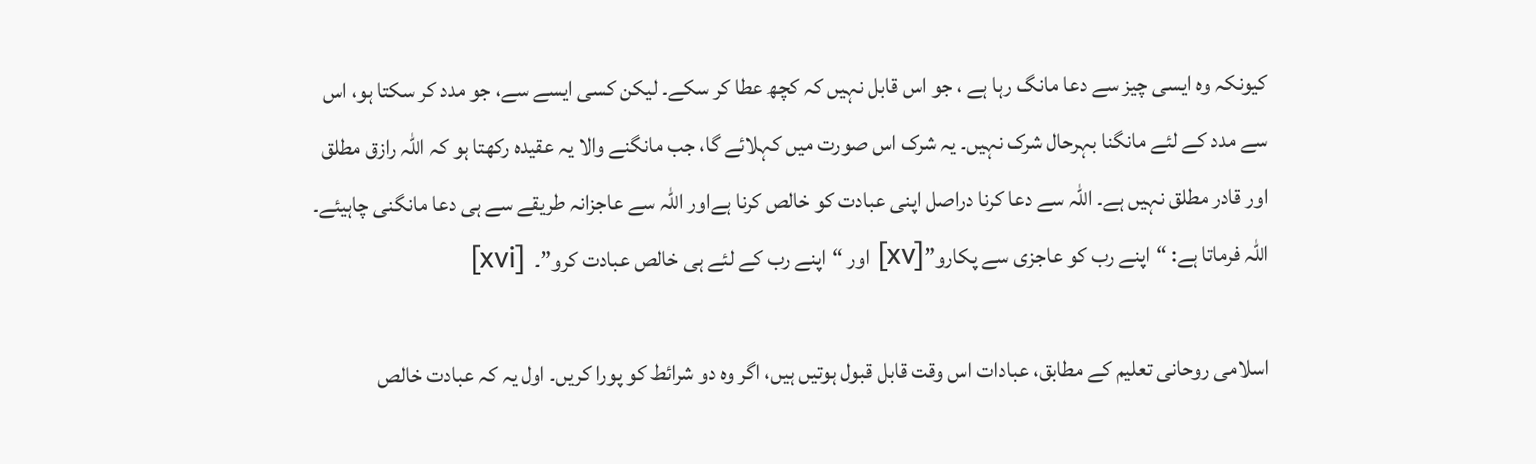کیونکہ وہ ایسی چیز سے دعا مانگ رہا ہے ، جو اس قابل نہیں کہ کچھ عطا کر سکے۔ لیکن کسی ایسے سے، جو مدد کر سکتا ہو، اس سے مدد کے لئے مانگنا بہرحال شرک نہیں۔ یہ شرک اس صورت میں کہلائے گا، جب مانگنے والا یہ عقیدہ رکھتا ہو کہ اللہ رازق مطلق اور قادر مطلق نہیں ہے۔ اللہ سے دعا کرنا دراصل اپنی عبادت کو خالص کرنا ہےاور اللہ سے عاجزانہ طریقے سے ہی دعا مانگنی چاہیئے۔ اللہ فرماتا ہے: “اپنے رب کو عاجزی سے پکارو”[xv] اور “اپنے رب کے لئے ہی خالص عبادت کرو”۔  [xvi]

اسلامی روحانی تعلیم کے مطابق، عبادات اس وقت قابل قبول ہوتیں ہیں، اگر وہ دو شرائط کو پورا کریں۔ اول یہ کہ عبادت خالص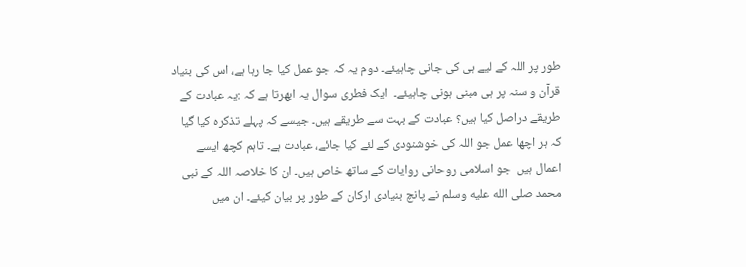طور پر اللہ کے لیے ہی کی جانی چاہیئے۔ دوم یہ کہ جو عمل کیا جا رہا ہے، اس کی بنیاد قرآن و سنہ پر ہی مبنی ہونی چاہیئے۔  ایک فطری سوال یہ ابھرتا ہے کہ :یہ عبادت کے طریقے دراصل کیا ہیں؟ عبادت کے بہت سے طریقے ہیں۔ جیسے کہ پہلے تذکرہ کیا گیا کہ ہر اچھا عمل جو اللہ کی خوشنودی کے لئے کیا جائے، عبادت ہے۔ تاہم کچھ ایسے اعمال ہیں  جو اسلامی روحانی روایات کے ساتھ خاص ہیں۔ ان کا خلاصہ اللہ کے نبی محمد صلى الله عليه وسلم نے پانچ بنیادی ارکان کے طور پر بیان کیئے۔ ان میں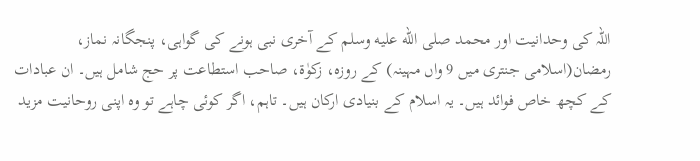اللہ کی وحدانیت اور محمد صلى الله عليه وسلم کے آخری نبی ہونے کی گواہی، پنجگانہ نماز، رمضان(اسلامی جنتری میں 9 واں مہینہ) کے روزہ، زکوٰۃ، صاحب استطاعت پر حج شامل ہیں۔ ان عبادات کے کچھ خاص فوائد ہیں۔ یہ اسلام کے بنیادی ارکان ہیں۔ تاہم، اگر کوئی چاہے تو وہ اپنی روحانیت مزید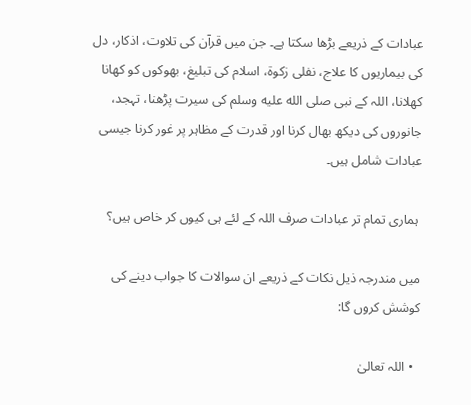عبادات کے ذریعے بڑھا سکتا ہے۔ جن میں قرآن کی تلاوت، اذکار، دل کی بیماریوں کا علاج، نفلی زکوۃ، اسلام کی تبلیغ، بھوکوں کو کھانا کھلانا، اللہ کے نبی صلى الله عليه وسلم کی سیرت پڑھنا، تہجد، جانوروں کی دیکھ بھال کرنا اور قدرت کے مظاہر پر غور کرنا جیسی عبادات شامل ہیں۔

 ہماری تمام تر عبادات صرف اللہ کے لئے ہی کیوں کر خاص ہیں؟

میں مندرجہ ذیل نکات کے ذریعے ان سوالات کا جواب دینے کی کوشش کروں گا:

  • اللہ تعالیٰ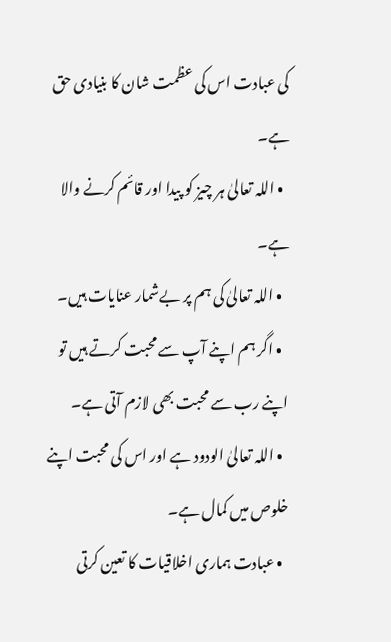کی عبادت اس کی عظمت شان کا بنیادی حق ہے۔
  • اللہ تعالیٰ ہر چیز کو پیدا اور قائم کرنے والا ہے۔
  • اللہ تعالیٰ کی ہم پر بےشمار عنایات ہیں۔
  • اگر ہم اپنے آپ سے محبت کرتے ہیں تو اپنے رب سے محبت بھی لازم آتی ہے۔
  • اللہ تعالیٰ الودود ہے اور اس کی محبت اپنے خلوص میں کمال ہے۔
  • عبادت ہماری اخلاقیات کا تعین کرتی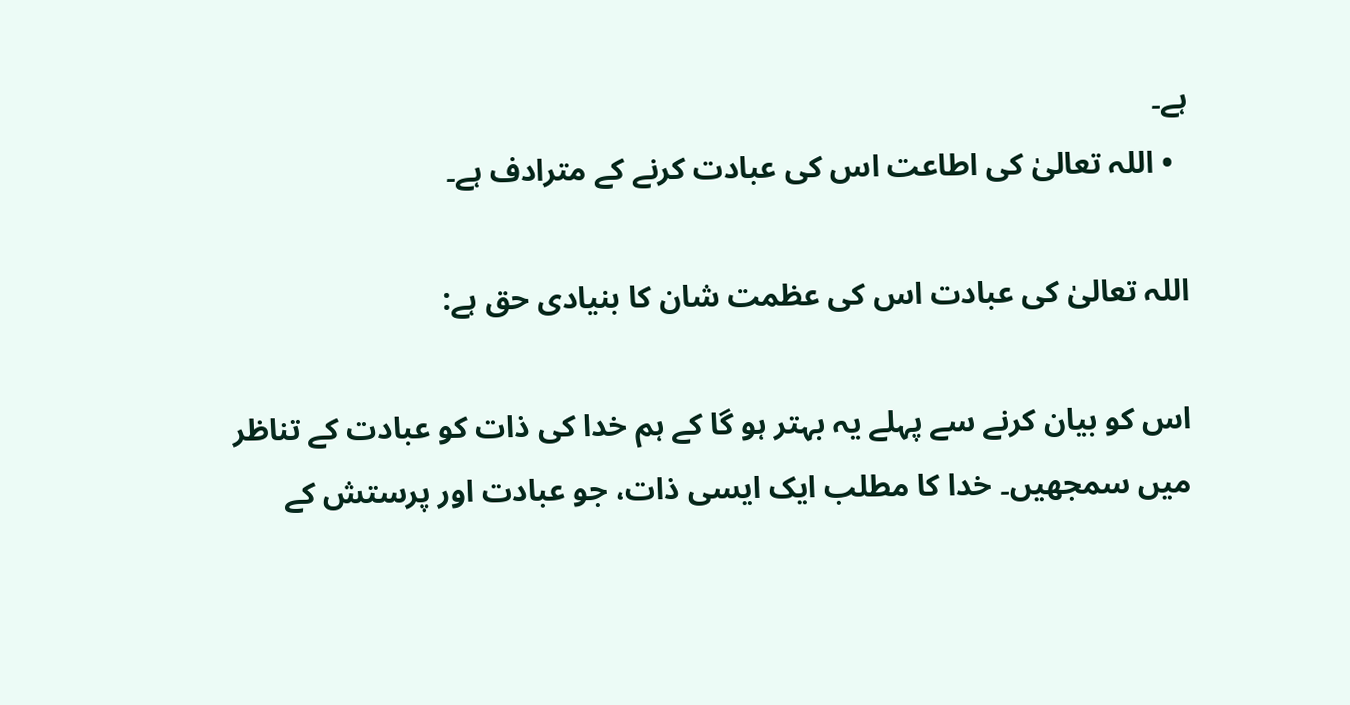ہے۔
  • اللہ تعالیٰ کی اطاعت اس کی عبادت کرنے کے مترادف ہے۔

اللہ تعالیٰ کی عبادت اس کی عظمت شان کا بنیادی حق ہے:

اس کو بیان کرنے سے پہلے یہ بہتر ہو گا کے ہم خدا کی ذات کو عبادت کے تناظر میں سمجھیں۔ خدا کا مطلب ایک ایسی ذات، جو عبادت اور پرستش کے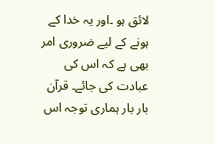لائق ہو ۔اور یہ خدا کے ہونے کے لیے ضروری امر بھی ہے کہ اس کی عبادت کی جائے۔ قرآن بار بار ہماری توجہ اس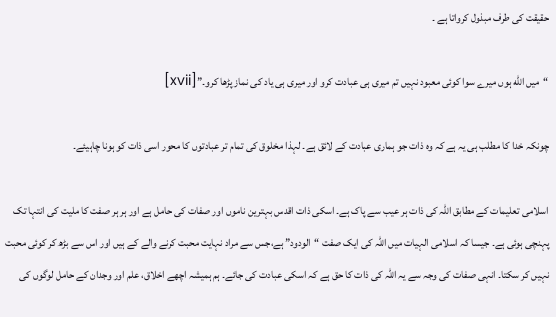حقیقت کی طرف مبذول کرواتا ہے ۔

“میں الله ہوں میرے سوا کوئی معبود نہیں تم میری ہی عبادت کرو اور میری ہی یاد کی نماز پڑھا کرو۔”[xvii]

چونکہ خدا کا مطلب ہی یہ ہے کہ وہ ذات جو ہماری عبادت کے لائق ہے۔ لہذا مخلوق کی تمام تر عبادتوں کا محور اسی ذات کو ہونا چاہیئے۔

اسلامی تعلیمات کے مطابق اللہ کی ذات ہر عیب سے پاک ہے۔ اسکی ذات اقدس بہترین ناموں اور صفات کی حامل ہے اور ہر ہر صفت کا ملیت کی انتہا تک پہنچی ہوئی ہے۔ جیسا کہ اسلامی الہیات میں اللہ کی ایک صفت “الودود” ہے،جس سے مراد نہایت محبت کرنے والے کے ہیں اور اس سے بڑھ کر کوئی محبت نہیں کر سکتا۔ انہی صفات کی وجہ سے یہ اللہ کی ذات کا حق ہے کہ اسکی عبادت کی جائے۔ ہم ہمیشہ اچھے اخلاق، علم اور وجدان کے حامل لوگوں کی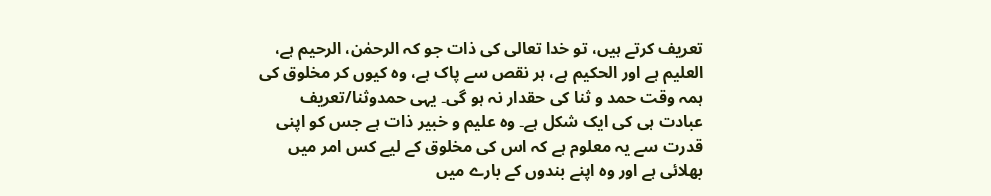تعریف کرتے ہیں، تو خدا تعالی کی ذات جو کہ الرحمٰن، الرحیم ہے، العلیم ہے اور الحکیم ہے، ہر نقص سے پاک ہے، وہ کیوں کر مخلوق کی ہمہ وقت حمد و ثنا کی حقدار نہ ہو گی۔ یہی حمدوثنا/تعریف عبادت ہی کی ایک شکل ہے۔ وہ علیم و خبیر ذات ہے جس کو اپنی قدرت سے یہ معلوم ہے کہ اس کی مخلوق کے لیے کس امر میں بھلائی ہے اور وہ اپنے بندوں کے بارے میں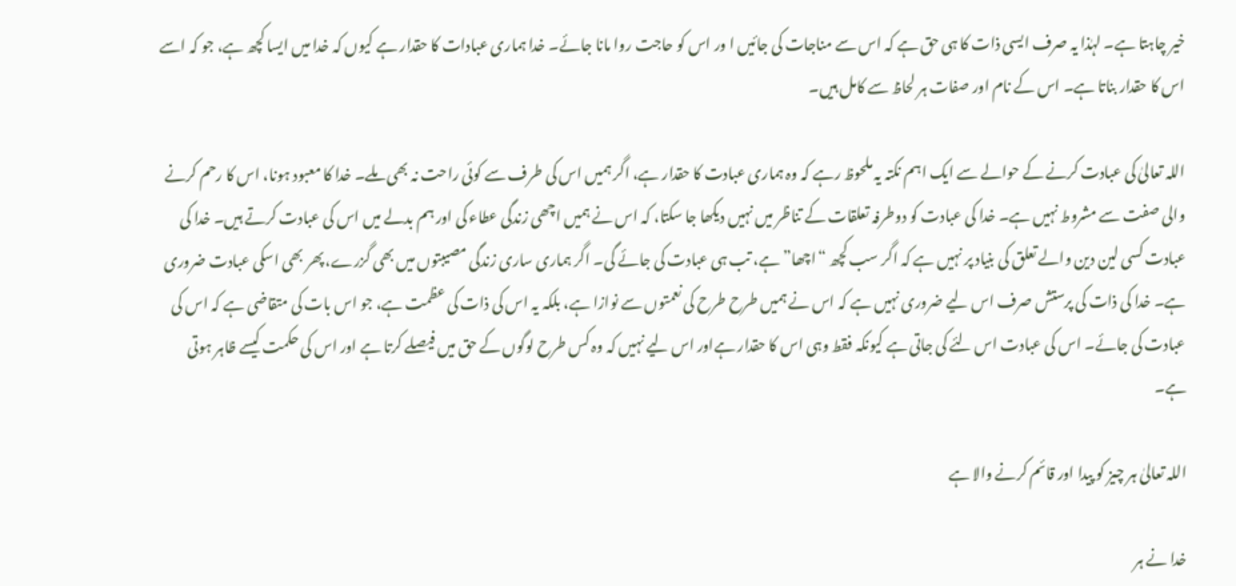خیر چاہتا ہے۔ لہٰذا یہ صرف ایسی ذات کا ہی حق ہے کہ اس سے مناجات کی جائیں ا ور اس کو حاجت روا مانا جائے۔ خدا ہماری عبادات کا حقدار ہے کیوں کہ خدا میں ایسا کچھ ہے، جو کہ اسے اس کا حقدار بناتا ہے۔ اس کے نام اور صفات ہر لحاظ سے کامل ہیں۔

اللہ تعالیٰ کی عبادت کرنے کے حوالے سے ایک اہم نکتہ یہ ملحوظ رہے کہ وہ ہماری عبادت کا حقدار ہے، اگر ہمیں اس کی طرف سے کوئی راحت نہ بھی ملے۔ خدا کا معبود ہونا، اس کا رحم کرنے والی صفت سے مشروط نہیں ہے۔ خدا کی عبادت کو دوطرفہ تعلقات کے تناظر میں نہیں دیکھا جا سکتا، کہ اس نے ہمیں اچھی زندگی عطاء کی اور ہم بدلے میں اس کی عبادت کرتے ہیں۔ خدا کی عبادت کسی لین دین والے تعلق کی بنیاد پر نہیں ہے کہ اگر سب کچھ “اچھا” ہے، تب ہی عبادت کی جائے گی۔ اگر ہماری ساری زندگی مصیبتوں میں بھی گزرے، پھر بھی اسکی عبادت ضروری ہے۔ خدا کی ذات کی پرستش صرف اس لیے ضروری نہیں ہے کہ اس نے ہمیں طرح طرح کی نعمتوں سے نوازا ہے، بلکہ یہ اس کی ذات کی عظمت ہے، جو اس بات کی متقاضی ہے کہ اس کی عبادت کی جائے۔ اس کی عبادت اس لئے کی جاتی ہے کیونکہ فقط وہی اس کا حقدار ہےاور اس لیے نہیں کہ وہ کس طرح لوگوں کے حق میں فیصلے کرتا ہے اور اس کی حکمت کیسے ظاہر ہوتی ہے۔

اللہ تعالیٰ ہر چیز کو پیدا اور قائم کرنے والا ہے

خدا نے ہر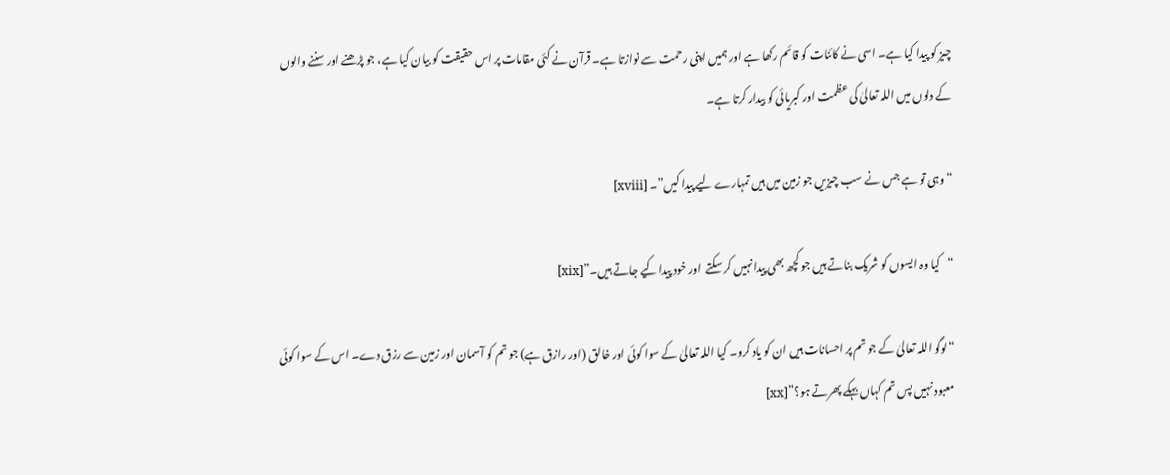چیز کو پیدا کیا ہے۔ اسی نے کائنات کو قائم رکھا ہے اور ہمیں اپنی رحمت سے نوازتا ہے۔ قرآن نے کئی مقامات پر اس حقیقت کو بیان کیا ہے، جو پڑھنے اور سننے والوں کے دلوں میں اللہ تعالیٰ کی عظمت اور کبریائی کو بیدار کرتا ہے۔

“وہی تو ہے جس نے سب چیزیں جو زمین میں ہیں تمہارے لیے پیدا کیں”۔ [xviii]

“کیا وہ ایسوں کو شریک بناتے ہیں جو کچھ بھی پیدا نہیں کر سکتے  اور خود پیدا کیے جاتے ہیں۔”[xix]

“لوگو اللہ تعالیٰ کے جو تم پر احسانات ہیں ان کو یاد کرو۔ کیا اللہ تعالیٰ کے سوا کوئی اور خالق (اور رازق ہے) جو تم کو آسمان اور زمین سے رزق دے۔ اس کے سوا کوئی معبود نہیں پس تم کہاں بہکے پھرتے ہو؟”[xx]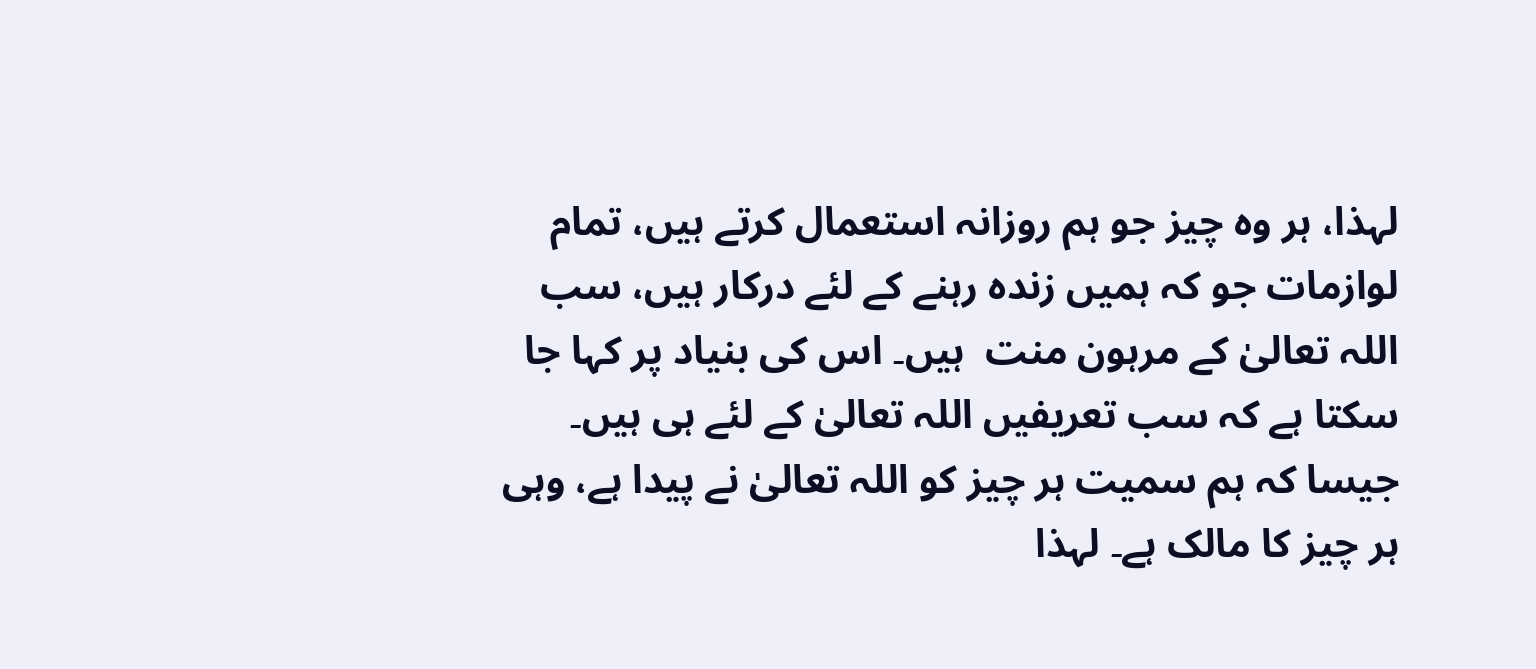لہذا، ہر وہ چیز جو ہم روزانہ استعمال کرتے ہیں، تمام لوازمات جو کہ ہمیں زندہ رہنے کے لئے درکار ہیں، سب اللہ تعالیٰ کے مرہون منت  ہیں۔ اس کی بنیاد پر کہا جا سکتا ہے کہ سب تعریفیں اللہ تعالیٰ کے لئے ہی ہیں۔ جیسا کہ ہم سمیت ہر چیز کو اللہ تعالیٰ نے پیدا ہے، وہی ہر چیز کا مالک ہے۔ لہذا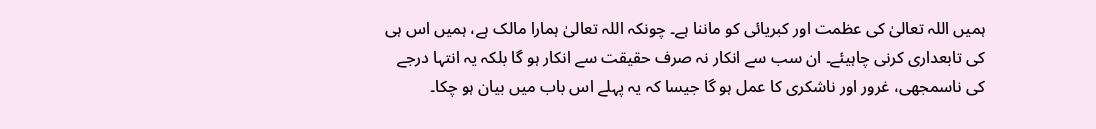ہمیں اللہ تعالیٰ کی عظمت اور کبریائی کو ماننا ہے۔ چونکہ اللہ تعالیٰ ہمارا مالک ہے، ہمیں اس ہی کی تابعداری کرنی چاہیئے۔ ان سب سے انکار نہ صرف حقیقت سے انکار ہو گا بلکہ یہ انتہا درجے کی ناسمجھی، غرور اور ناشکری کا عمل ہو گا جیسا کہ یہ پہلے اس باب میں بیان ہو چکا۔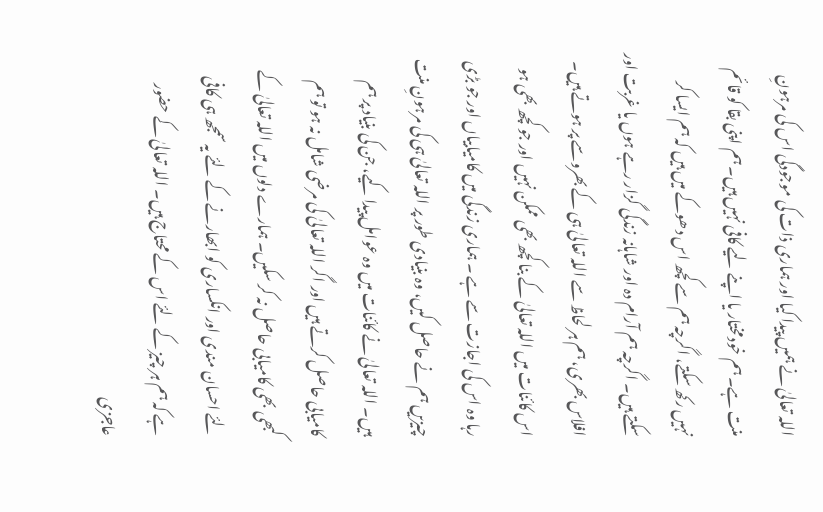اللہ تعالیٰ نے ہمیں پیدا کیا اور ہماری ذات کی موجودگی اس کی مرہونِ منت ہے۔ ہم خودمختار یا اپنے لیے کافی نہیں ہیں۔ ہم اپنی بقا کو قائم نہیں رکھ سکتے، اگرچہ ہم سے کچھ اس دھوکے میں ہیں کہ ہم ایسا کر سکتے ہیں۔ اگرچہ ہم آرام دہ اور شاہانہ زندگی گزار رہے ہوں یا غربت اور افلاس بھری، ہم ہر لحاظ سے اللہ تعالیٰ ہی کے بھروسے پر ہوتے ہیں۔ اس کائنات میں اللہ تعالیٰ کے بنا کچھ بھی ممکن نہیں اور جو کچھ بھی ہو رہا وہ اس کی اجازت سے ہے ۔ ہماری زندگی میں کامیابیاں اور جو بڑی چیزیں ہم نے حاصل کیں، وہ بنیادی طور پر اللہ تعالیٰ ہی کی مرہونِ منت ہیں۔ اللہ تعالیٰ نے کائنات میں وہ عوامل پیدا کیے، جن کی بنیاد پر ہم کامیابی حاصل کرتے ہیں اور اگر اللہ تعالیٰ کی مرضی شامل نہ ہو تو ہم کبھی بھی کامیابی حاصل نہ کر سکیں۔ ہمارے دلوں میں اللہ تعالیٰ کے لئے احسان مندی اور انکساری کو ابھارنے کے لئے یہ سمجھ ہی کافی ہے کہ ہم ہر چیز کے لئے اس کے محتاج ہیں۔ اللہ تعالیٰ کے حضور عاجزی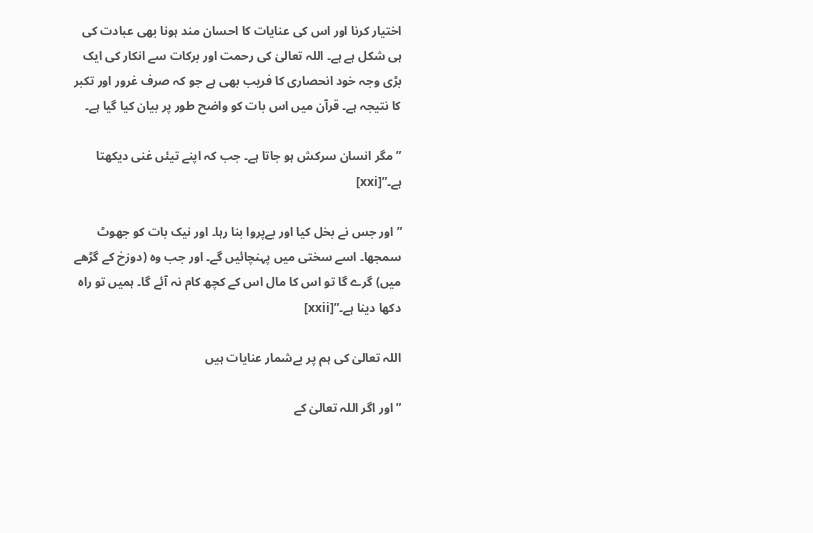اختیار کرنا اور اس کی عنایات کا احسان مند ہونا بھی عبادت کی ہی شکل ہے ہے۔ اللہ تعالیٰ کی رحمت اور برکات سے انکار کی ایک بڑی وجہ خود انحصاری کا فریب بھی ہے جو کہ صرف غرور اور تکبر کا نتیجہ ہے۔ قرآن میں اس بات کو واضح طور پر بیان کیا گیا ہے۔

” مگر انسان سرکش ہو جاتا ہے۔ جب کہ اپنے تیئں غنی دیکھتا ہے۔”[xxi]

” اور جس نے بخل کیا اور بےپروا بنا رہا۔ اور نیک بات کو جھوٹ سمجھا۔ اسے سختی میں پہنچائیں گے۔ اور جب وہ (دوزخ کے گڑھے میں) گرے گا تو اس کا مال اس کے کچھ کام نہ آئے گا۔ ہمیں تو راہ دکھا دینا ہے۔”[xxii]

اللہ تعالیٰ کی ہم پر بےشمار عنایات ہیں

” اور اگر اللہ تعالیٰ کے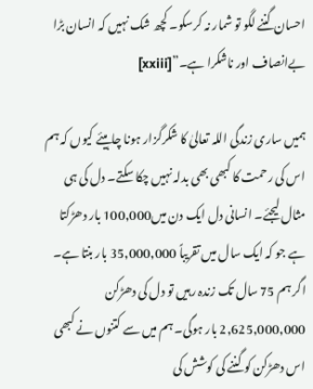احسان گننے لگو تو شمار نہ کرسکو۔ کچھ شک نہیں کہ انسان بڑا بےانصاف اور ناشکرا ہے۔”[xxiii]

ہمیں ساری زندگی اللہ تعالیٰ کا شکرگزار ہونا چاہیئے کیوں کہ ہم اس کی رحمت کا کبھی بھی بدلہ نہیں چکا سکتے۔ دل کی ہی مثال لیجئے۔ انسانی دل ایک دن میں100,000 بار دھڑکتا ہے جو کہ ایک سال میں تقریباً 35,000,000 بار بنتا ہے۔ اگر ہم 75 سال تک زندہ رہیں تو دل کی دھڑکن 2,625,000,000 بار ہوگی۔ ہم میں سے کتنوں نے کبھی اس دھڑکن کو گننے کی کوشش کی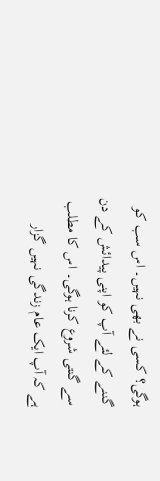ہوگی؟ کسی نے بھی نہیں۔ اس سب کو گننے کے لئے آپ کو اپنی پیدائش کے دن سے گنتی شروع کرنا ہوگی۔ اس کا مطلب ہے کہ آپ ایک عام زندگی نہیں گزار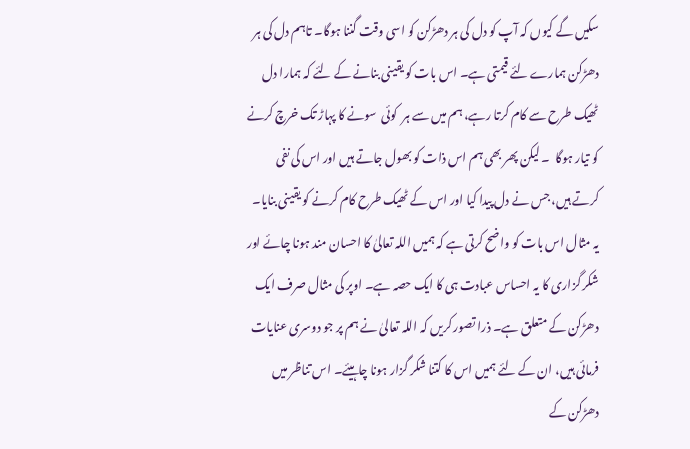سکیں گے کیوں کہ آپ کو دل کی ہر دھڑکن کو اسی وقت گننا ہوگا۔ تاہم دل کی ہر دھڑکن ہمارے لئے قیمتی ہے۔ اس بات کو یقینی بنانے کے لئے کہ ہمارا دل ٹھیک طرح سے کام کرتا رہے، ہم میں سے ہر  کوئی  سونے کا پہاڑ تک خرچ کرنے کو تیار ہوگا  ۔ لیکن پھر بھی ہم اس ذات کو بھول جاتے ہیں اور اس کی نفی کرتے ہیں، جس نے دل پیدا کیا اور اس کے ٹھیک طرح کام کرنے کو یقینی بنایا۔ یہ مثال اس بات کو واضح کرتی ہے کہ ہمیں اللہ تعالیٰ کا احسان مند ہونا چائے اور شکر گزاری کا یہ احساس عبادت ہی کا ایک حصہ ہے۔ اوپر کی مثال صرف ایک دھڑکن کے متعلق ہے۔ ذرا تصور کریں کہ اللہ تعالیٰ نے ہم پر جو دوسری عنایات فرمائی ہیں، ان کے لئے ہمیں اس کا کتنا شکر گزار ہونا چاہیئے۔ اس تناظر میں دھڑکن کے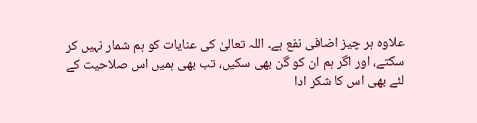علاوہ ہر چیز اضافی نفع ہے۔ اللہ تعالیٰ کی عنایات کو ہم شمار نہیں کر سکتے، اور اگر ہم ان کو گن بھی سکیں، تب بھی ہمیں اس صلاحیت کے لئے بھی اس کا شکر ادا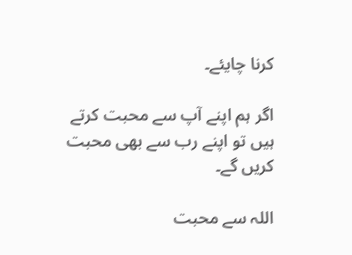کرنا چایئے۔

اگر ہم اپنے آپ سے محبت کرتے ہیں تو اپنے رب سے بھی محبت کریں گے۔

اللہ سے محبت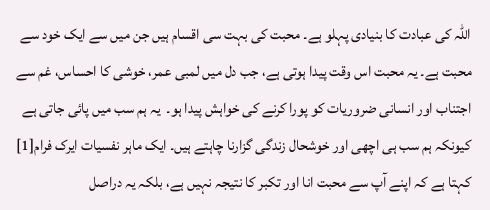اللہ کی عبادت کا بنیادی پہلو ہے۔ محبت کی بہت سی اقسام ہیں جن میں سے ایک خود سے محبت ہے۔ یہ محبت اس وقت پیدا ہوتی ہے، جب دل میں لمبی عمر، خوشی کا احساس، غم سے اجتناب اور انسانی ضروریات کو پورا کرنے کی خواہش پیدا ہو۔  یہ ہم سب میں پائی جاتی ہے کیونکہ ہم سب ہی اچھی اور خوشحال زندگی گزارنا چاہتے ہیں۔ ایک ماہر نفسیات ایرک فرام[1] کہتا ہے کہ اپنے آپ سے محبت انا اور تکبر کا نتیجہ نہیں ہے، بلکہ یہ دراصل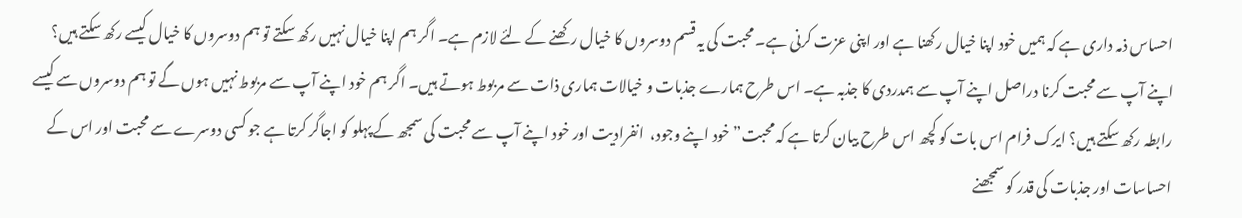احساس ذمہ داری ہے کہ ہمیں خود اپنا خیال رکھنا ہے اور اپنی عزت کرنی ہے۔ محبت کی یہ قسم دوسروں کا خیال رکھنے کے لئے لازم ہے۔ اگر ہم اپنا خیال نہیں رکھ سکتے تو ہم دوسروں کا خیال کیسے رکھ سکتے ہیں؟ اپنے آپ سے محبت کرنا دراصل اپنے آپ سے ہمدردی کا جذبہ ہے۔ اس طرح ہمارے جذبات و خیالات ہماری ذات سے مربوط ہوتے ہیں۔ اگر ہم خود اپنے آپ سے مربوط نہیں ہوں گے تو ہم دوسروں سے کیسے رابطہ رکھ سکتے ہیں؟ ایرک فرام اس بات کو کچھ اس طرح بیان کرتا ہے کہ محبت” خود اپنے وجود،  انفرادیت اور خود اپنے آپ سے محبت کی سمجھ کے پہلو کو اجاگر کرتا ہے جو کسی دوسرے سے محبت اور اس کے احساسات اور جذبات کی قدر کو سمجھنے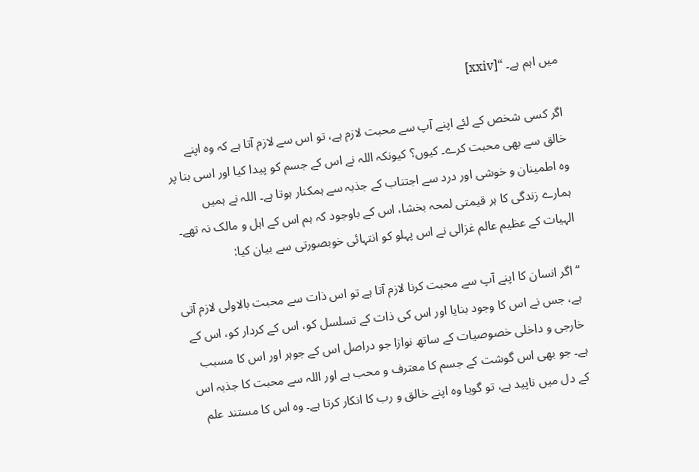میں اہم ہے۔ “[xxiv]

اگر کسی شخص کے لئے اپنے آپ سے محبت لازم ہے، تو اس سے لازم آتا ہے کہ وہ اپنے خالق سے بھی محبت کرے۔ کیوں؟ کیونکہ اللہ نے اس کے جسم کو پیدا کیا اور اسی بنا پر وہ اطمینان و خوشی اور درد سے اجتناب کے جذبہ سے ہمکنار ہوتا ہے۔ اللہ نے ہمیں ہمارے زندگی کا ہر قیمتی لمحہ بخشا، اس کے باوجود کہ ہم اس کے اہل و مالک نہ تھے۔ الہیات کے عظیم عالم غزالی نے اس پہلو کو انتہائی خوبصورتی سے بیان کیا:

“اگر انسان کا اپنے آپ سے محبت کرنا لازم آتا ہے تو اس ذات سے محبت بالاولی لازم آتی ہے، جس نے اس کا وجود بنایا اور اس کی ذات کے تسلسل کو، اس کے کردار کو، اس کے خارجی و داخلی خصوصیات کے ساتھ نوازا جو دراصل اس کے جوہر اور اس کا مسبب ہے۔ جو بھی اس گوشت کے جسم کا معترف و محب ہے اور اللہ سے محبت کا جذبہ اس کے دل میں ناپید ہے، تو گویا وہ اپنے خالق و رب کا انکار کرتا ہے۔ وہ اس کا مستند علم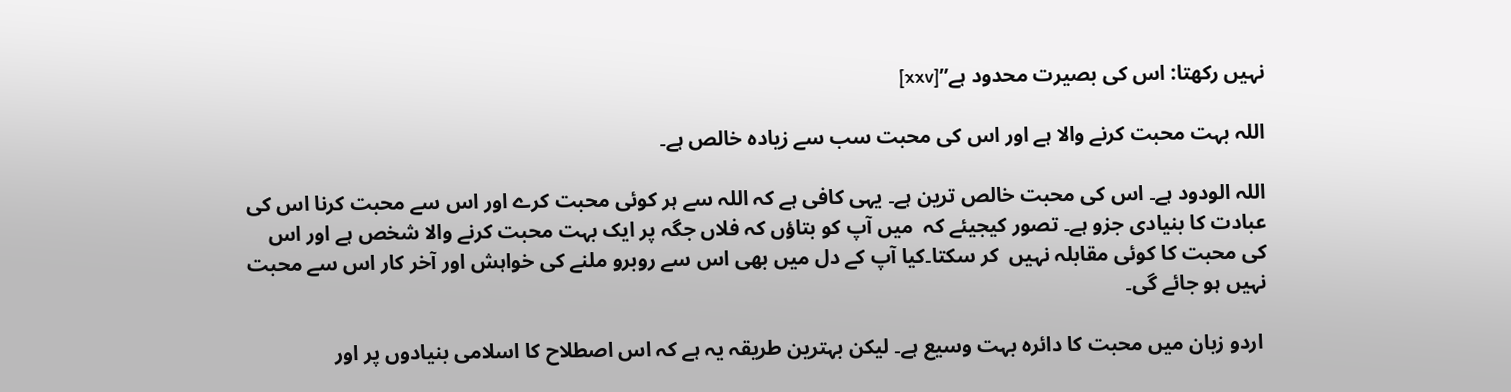نہیں رکھتا: اس کی بصیرت محدود ہے”[xxv]

اللہ بہت محبت کرنے والا ہے اور اس کی محبت سب سے زیادہ خالص ہے۔

اللہ الودود ہے۔ اس کی محبت خالص ترین ہے۔ یہی کافی ہے کہ اللہ سے ہر کوئی محبت کرے اور اس سے محبت کرنا اس کی عبادت کا بنیادی جزو ہے۔ تصور کیجیئے کہ  میں آپ کو بتاؤں کہ فلاں جگہ پر ایک بہت محبت کرنے والا شخص ہے اور اس کی محبت کا کوئی مقابلہ نہیں  کر سکتا۔کیا آپ کے دل میں بھی اس سے روبرو ملنے کی خواہش اور آخر کار اس سے محبت نہیں ہو جائے گی۔

 اردو زبان میں محبت کا دائرہ بہت وسیع ہے۔ لیکن بہترین طریقہ یہ ہے کہ اس اصطلاح کا اسلامی بنیادوں پر اور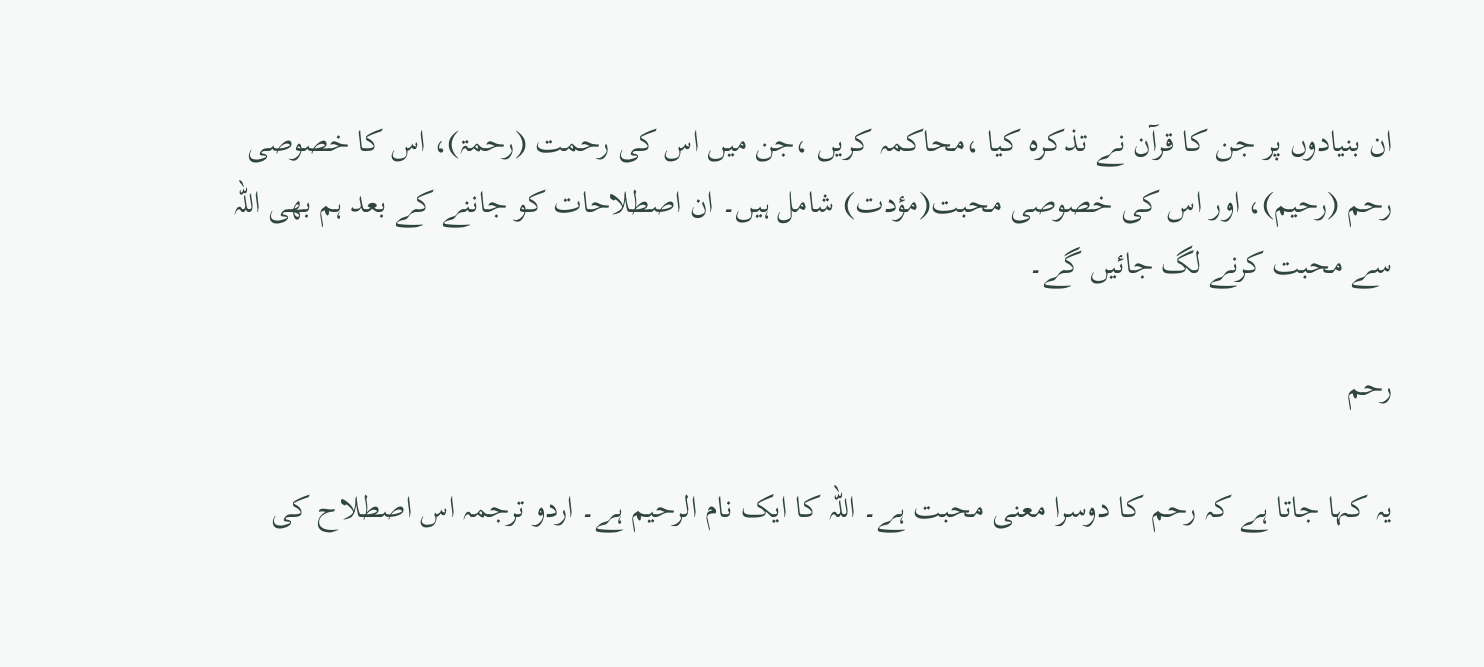ان بنیادوں پر جن کا قرآن نے تذکرہ کیا ،محاکمہ کریں ،جن میں اس کی رحمت (رحمۃ)، اس کا خصوصی رحم (رحیم)، اور اس کی خصوصی محبت(مؤدت) شامل ہیں۔ ان اصطلاحات کو جاننے کے بعد ہم بھی اللہ سے محبت کرنے لگ جائیں گے۔

رحم

یہ کہا جاتا ہے کہ رحم کا دوسرا معنی محبت ہے۔ اللہ کا ایک نام الرحیم ہے۔ اردو ترجمہ اس اصطلاح کی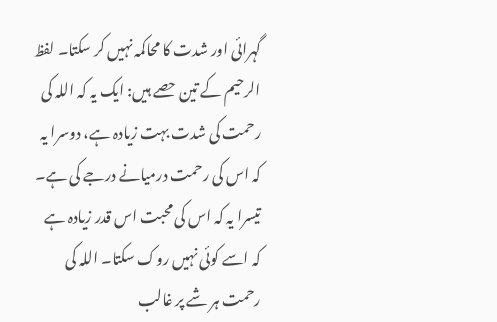گہرائی اور شدت کا محاکمہ نہیں کر سکتا۔ لفظ الرحیم کے تین حصے ہیں: ایک یہ کہ اللہ کی رحمت کی شدت بہت زیادہ ہے، دوسرا یہ کہ اس کی رحمت درمیانے درجے کی ہے۔ تیسرا یہ کہ اس کی محبت اس قدر زیادہ ہے کہ اسے کوئی نہیں روک سکتا۔ اللہ کی رحمت ہر شے پر غالب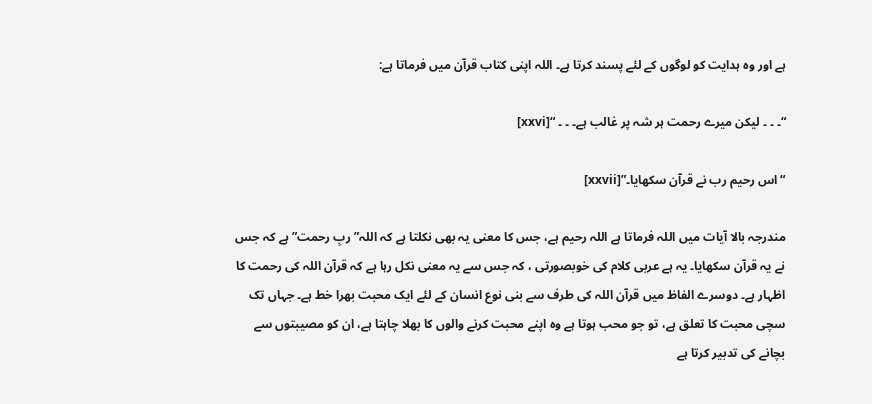ہے اور وہ ہدایت کو لوگوں کے لئے پسند کرتا ہے۔ اللہ اپنی کتاب قرآن میں فرماتا ہے:

“۔ ۔ ۔ لیکن میرے رحمت ہر شہ پر غالب ہے۔ ۔ ۔ “[xxvi]

“اس رحیم رب نے قرآن سکھایا۔”[xxvii]

مندرجہ بالا آیات میں اللہ فرماتا ہے اللہ رحیم ہے، جس کا معنی یہ بھی نکلتا ہے کہ اللہ” ربِ رحمت” ہے کہ جس نے یہ قرآن سکھایا۔ یہ ہے عربی کلام کی خوبصورتی ، کہ جس سے یہ معنی نکل رہا ہے کہ قرآن اللہ کی رحمت کا اظہار ہے۔ دوسرے الفاظ میں قرآن اللہ کی طرف سے بنی نوع انسان کے لئے ایک محبت بھرا خط ہے۔ جہاں تک سچی محبت کا تعلق ہے، تو جو محب ہوتا ہے وہ اپنے محبت کرنے والوں کا بھلا چاہتا ہے، ان کو مصیبتوں سے بچانے کی تدبیر کرتا ہے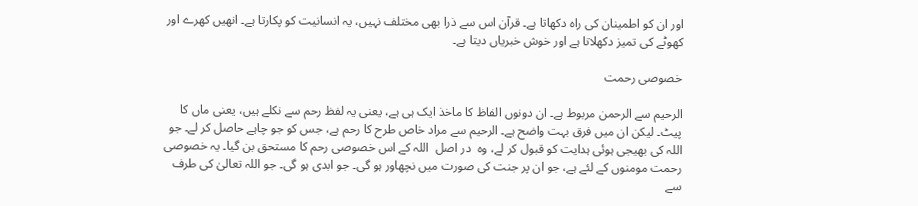اور ان کو اطمینان کی راہ دکھاتا ہے۔ قرآن اس سے ذرا بھی مختلف نہیں، یہ انسانیت کو پکارتا ہے۔ انھیں کھرے اور کھوٹے کی تمیز دکھلاتا ہے اور خوش خبریاں دیتا ہے۔

خصوصی رحمت

الرحیم سے الرحمن مربوط ہے۔ ان دونوں الفاظ کا ماخذ ایک ہی ہے، یعنی یہ لفظ رحم سے نکلے ہیں، یعنی ماں کا پیٹ۔ لیکن ان میں فرق بہت واضح ہے۔ الرحیم سے مراد خاص طرح کا رحم ہے، جس کو جو چاہے حاصل کر لے۔ جو اللہ کی بھیجی ہوئی ہدایت کو قبول کر لے، وہ  در اصل  اللہ کے اس خصوصی رحم کا مستحق بن گیا۔ یہ خصوصی رحمت مومنوں کے لئے ہے، جو ان پر جنت کی صورت میں نچھاور ہو گی۔ جو ابدی ہو گی۔ جو اللہ تعالیٰ کی طرف سے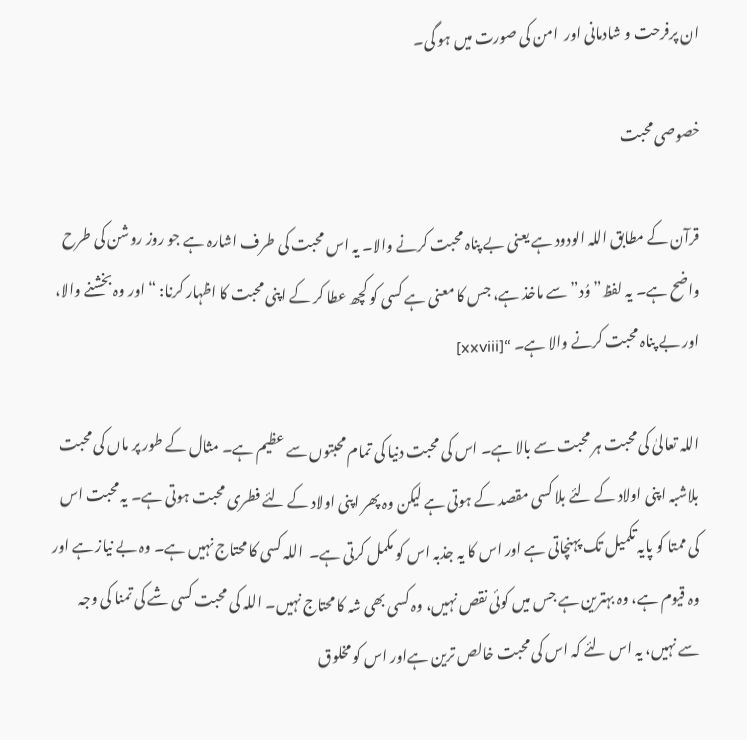ان پرفرحت و شادمانی اور  امن کی صورت میں ہو گی۔

خصوصی محبت

قرآن کے مطابق اللہ الودود ہے یعنی بے پناہ محبت کرنے والا۔ یہ اس محبت کی طرف اشارہ ہے جو روز روشن کی طرح واضح ہے۔ یہ لفظ” وُد” سے ماخذ ہے، جس کا معنی ہے کسی کو کچھ عطا کر کے اپنی محبت کا اظہار کرنا: “اور وہ بخشنے والا، اور بے پناہ محبت کرنے والا ہے۔ “[xxviii]

اللہ تعالیٰ کی محبت ہر محبت سے بالا ہے۔ اس کی محبت دنیا کی تمام محبتوں سے عظیم ہے۔ مثال کے طور پر ماں کی محبت بلاشبہ اپنی اولاد کے لئے بلا کسی مقصد کے ہوتی ہے لیکن وہ پھر اپنی اولاد کے لئے فطری محبت ہوتی ہے۔ یہ محبت اس کی ممتا کو پایہ تکمیل تک پہنچاتی ہے اور اس کا یہ جذبہ اس کو مکمل کرتی ہے۔  اللہ کسی کا محتاج نہیں ہے۔ وہ بے نیاز ہے اور وہ قیوم ہے، وہ بہترین ہے جس میں کوئی نقص نہیں، وہ کسی بھی شہ کا محتاج نہیں۔ اللہ کی محبت کسی شے کی تمنا کی وجہ سے نہیں، یہ اس لئے کہ اس کی محبت خالص ترین ہےاور اس کو مخلوق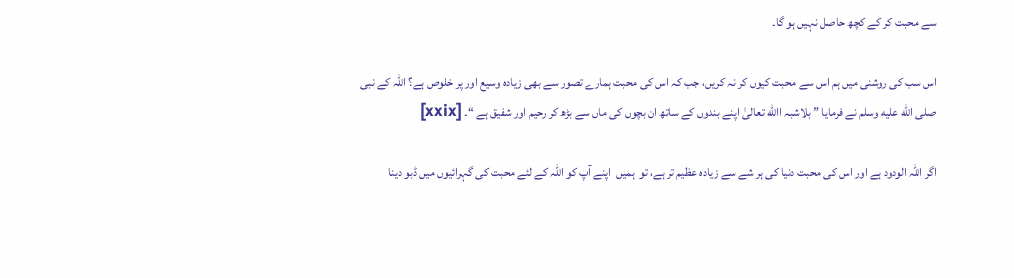سے محبت کر کے کچھ حاصل نہیں ہو گا۔

اس سب کی روشنی میں ہم اس سے محبت کیوں کر نہ کریں، جب کہ اس کی محبت ہمارے تصور سے بھی زیادہ وسیع اور پر خلوص ہے؟ اللہ کے نبی صلى الله عليه وسلم نے فرمایا ” بلاشبہ االله تعالیٰ اپنے بندوں کے ساتھ ان بچوں کی ماں سے بڑھ کر رحیم اور شفیق ہے “۔ [xxix]

اگر اللہ الودود ہے اور اس کی محبت دنیا کی ہر شے سے زیادہ عظیم تر ہے، تو  ہمیں  اپنے آپ کو اللہ کے لئے محبت کی گہرائیوں میں ڈبو دینا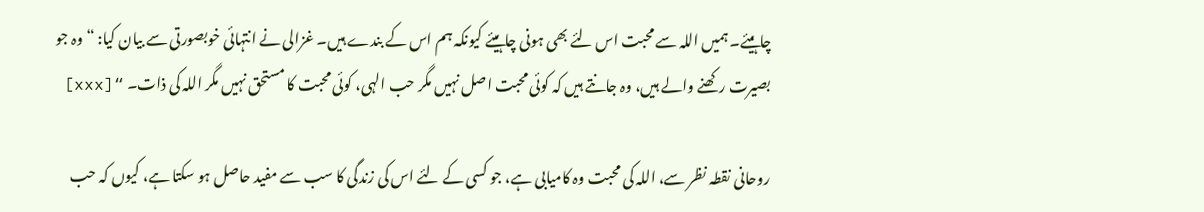چاہیئے۔ ہمیں اللہ سے محبت اس لئے بھی ہونی چاہیئے کیونکہ ہم اس کے بندے ہیں۔ غزالی نے انتہائی خوبصورتی سے بیان کیا: “وہ جو بصیرت رکھنے والے ہیں، وہ جانتے ہیں کہ کوئی محبت اصل نہیں مگر حب الہی، کوئی محبت کا مستحق نہیں مگر اللہ کی ذات۔ “[xxx]

روحانی نقطہ نظر سے، اللہ کی محبت وہ کامیابی ہے، جو کسی کے لئے اس کی زندگی کا سب سے مفید حاصل ہو سکتا ہے، کیوں کہ حب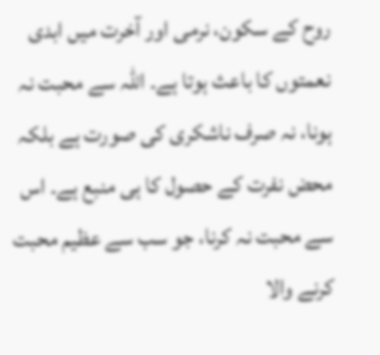روح کے سکون، نرمی اور آخرت میں ابدی نعمتوں کا باعث ہوتا ہے۔ اللہ سے محبت نہ ہونا، نہ صرف ناشکری کی صورت ہے بلکہ محض نفرت کے حصول کا ہی منبع ہے۔ اس سے محبت نہ کرنا، جو سب سے عظیم محبت کرنے والا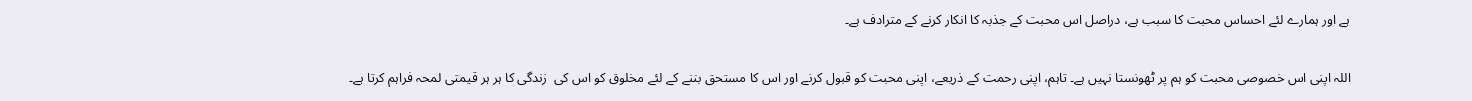ہے اور ہمارے لئے احساس محبت کا سبب ہے، دراصل اس محبت کے جذبہ کا انکار کرنے کے مترادف ہے۔

اللہ اپنی اس خصوصی محبت کو ہم پر ٹھونستا نہیں ہے۔ تاہم، اپنی رحمت کے ذریعے، اپنی محبت کو قبول کرنے اور اس کا مستحق بننے کے لئے مخلوق کو اس کی  زندگی کا ہر ہر قیمتی لمحہ فراہم کرتا ہے۔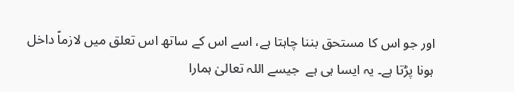اور جو اس کا مستحق بننا چاہتا ہے، اسے اس کے ساتھ اس تعلق میں لازماً داخل ہونا پڑتا ہے۔ یہ ایسا ہی ہے  جیسے اللہ تعالیٰ ہمارا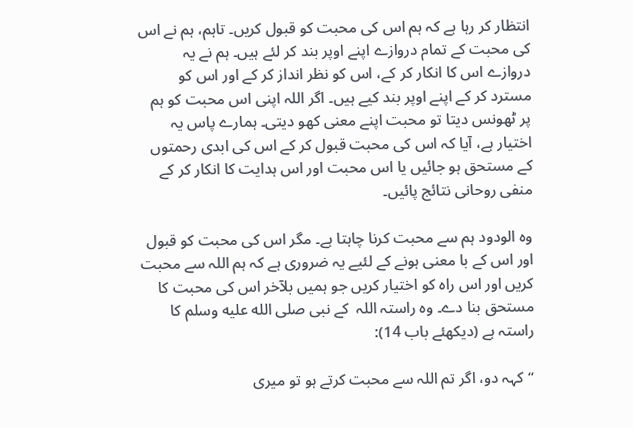انتظار کر رہا ہے کہ ہم اس کی محبت کو قبول کریں۔ تاہم، ہم نے اس کی محبت کے تمام دروازے اپنے اوپر بند کر لئے ہیں۔ ہم نے یہ دروازے اس کا انکار کر کے، اس کو نظر انداز کر کے اور اس کو مسترد کر کے اپنے اوپر بند کیے ہیں۔ اگر اللہ اپنی اس محبت کو ہم پر ٹھونس دیتا تو محبت اپنے معنی کھو دیتی۔ ہمارے پاس یہ اختیار ہے، آیا کہ اس کی محبت قبول کر کے اس کی ابدی رحمتوں کے مستحق ہو جائیں یا اس محبت اور اس ہدایت کا انکار کر کے منفی روحانی نتائج پائیں۔

وہ الودود ہم سے محبت کرنا چاہتا ہے۔ مگر اس کی محبت کو قبول اور اس کے با معنی ہونے کے لئیے یہ ضروری ہے کہ ہم اللہ سے محبت کریں اور اس راہ کو اختیار کریں جو ہمیں بلآخر اس کی محبت کا مستحق بنا دے۔ وہ راستہ اللہ  کے نبی صلى الله عليه وسلم کا راستہ ہے (دیکھئے باب 14):

“کہہ دو، اگر تم اللہ سے محبت کرتے ہو تو میری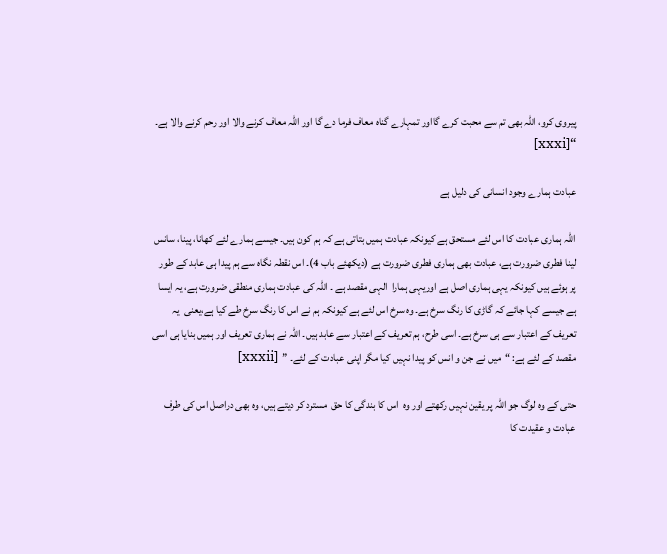پیروی کرو، اللہ بھی تم سے محبت کرے گااور تمہارے گناہ معاف فرما دے گا اور اللہ معاف کرنے والا اور رحم کرنے والا ہے۔ “[xxxi]

عبادت ہمارے وجود انسانی کی دلیل ہے

اللہ ہماری عبادت کا اس لئے مستحق ہے کیونکہ عبادت ہمیں بتاتی ہے کہ ہم کون ہیں۔ جیسے ہمارے لئے کھانا، پینا، سانس لینا فطری ضرورت ہے، عبادت بھی ہماری فطری ضرورت ہے (دیکھئے باب 4)۔ اس نقطہ نگاہ سے ہم پیدا ہی عابد کے طور پر ہوئے ہیں کیونکہ یہی ہماری اصل ہے اوریہی ہمارا  الہی مقصد ہے ۔ اللہ کی عبادت ہماری منطقی ضرورت ہے، یہ ایسا ہے جیسے کہا جائے کہ گاڑی کا رنگ سرخ ہے۔ وہ سرخ اس لئے ہے کیونکہ ہم نے اس کا رنگ سرخ طے کیا ہے،یعنی  یہ تعریف کے اعتبار سے ہی سرخ ہے۔ اسی طرح، ہم تعریف کے اعتبار سے عابد ہیں۔ اللہ نے ہماری تعریف اور ہمیں بنایا ہی اسی مقصد کے لئے ہے: “میں نے جن و انس کو پیدا نہیں کیا مگر اپنی عبادت کے لئے۔ ”  [xxxii]

حتی کے وہ لوگ جو اللہ پر یقین نہیں رکھتے اور وہ  اس کا بندگی کا حق  مسترد کر دیتے ہیں، وہ بھی دراصل اس کی طرف عبادت و عقیدت کا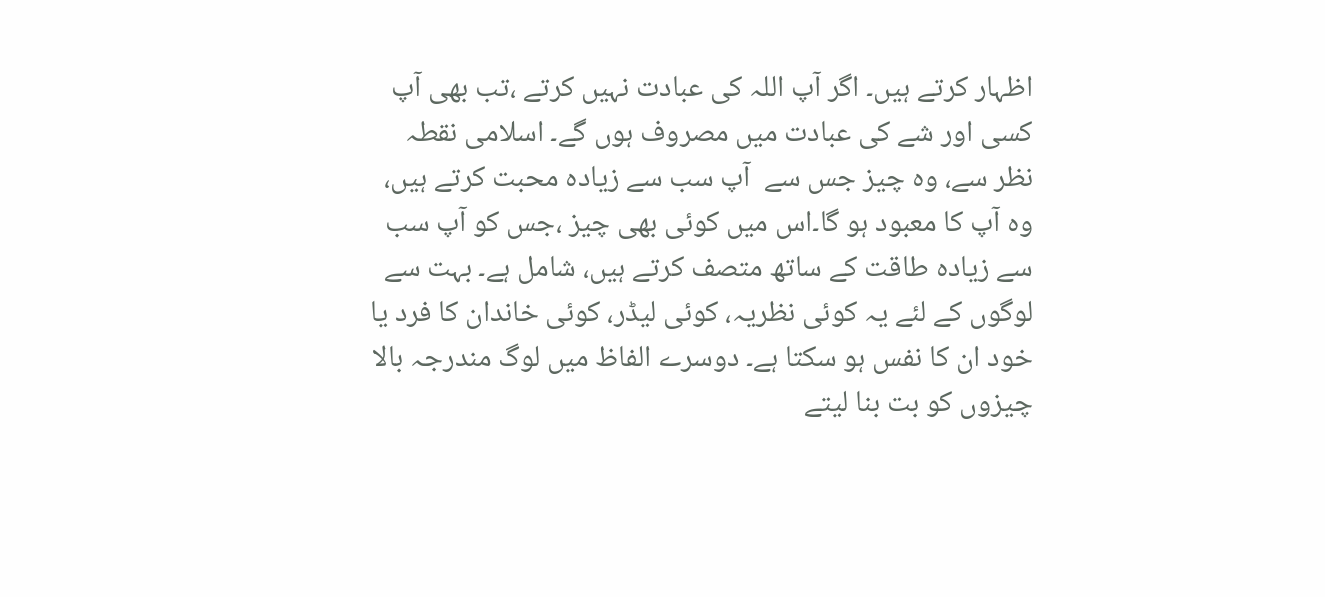اظہار کرتے ہیں۔ اگر آپ اللہ کی عبادت نہیں کرتے ،تب بھی آپ کسی اور شے کی عبادت میں مصروف ہوں گے۔ اسلامی نقطہ نظر سے، وہ چیز جس سے  آپ سب سے زیادہ محبت کرتے ہیں، وہ آپ کا معبود ہو گا۔اس میں کوئی بھی چیز ،جس کو آپ سب سے زیادہ طاقت کے ساتھ متصف کرتے ہیں، شامل ہے۔ بہت سے لوگوں کے لئے یہ کوئی نظریہ، کوئی لیڈر، کوئی خاندان کا فرد یا خود ان کا نفس ہو سکتا ہے۔ دوسرے الفاظ میں لوگ مندرجہ بالا چیزوں کو بت بنا لیتے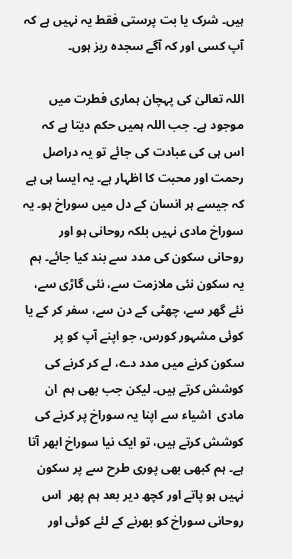ہیں۔ شرک یا بت پرستی فقط یہ نہیں ہے کہ آپ کسی اور کہ آگے سجدہ ریز ہوں۔

اللہ تعالیٰ کی پہچان ہماری فطرت میں موجود ہے۔ جب اللہ ہمیں حکم دیتا ہے کہ اس ہی کی عبادت کی جائے تو یہ دراصل رحمت اور محبت کا اظہار ہے۔ یہ ایسا ہی ہے  کہ جیسے ہر انسان کے دل میں سوراخ ہو۔ یہ سوراخ مادی نہیں بلکہ روحانی ہو اور روحانی سکون کی مدد سے بند کیا جائے۔ ہم یہ سکون نئی ملازمت سے، نئی گاڑی سے، نئے گھر سے، چھٹی کے دن سے، سفر کر کے یا کوئی مشہور کورس، جو اپنے آپ کو پر سکون کرنے میں مدد دے، لے کر کرنے کی کوشش کرتے ہیں۔ لیکن جب بھی ہم  ان مادی  اشیاء سے اپنا یہ سوراخ پر کرنے کی کوشش کرتے ہیں، تو ایک نیا سوراخ ابھر آتا ہے۔ ہم کبھی بھی پوری طرح سے پر سکون نہیں ہو پاتے اور کچھ دیر بعد ہم پھر  اس روحانی سوراخ کو بھرنے کے لئے کوئی اور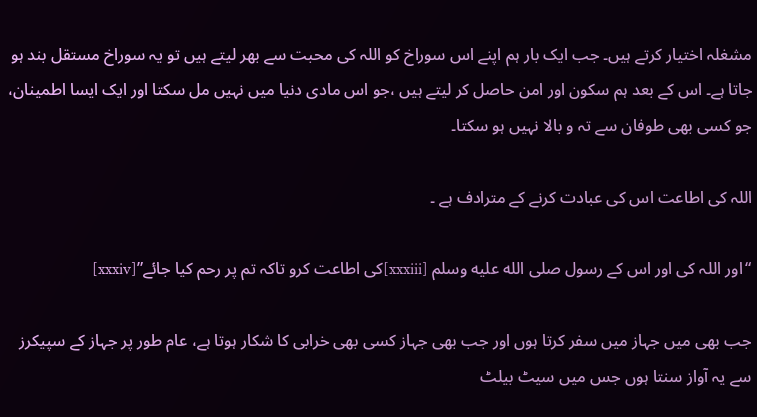مشغلہ اختیار کرتے ہیں۔ جب ایک بار ہم اپنے اس سوراخ کو اللہ کی محبت سے بھر لیتے ہیں تو یہ سوراخ مستقل بند ہو جاتا ہے۔ اس کے بعد ہم سکون اور امن حاصل کر لیتے ہیں ،جو اس مادی دنیا میں نہیں مل سکتا اور ایک ایسا اطمینان، جو کسی بھی طوفان سے تہ و بالا نہیں ہو سکتا۔

اللہ کی اطاعت اس کی عبادت کرنے کے مترادف ہے ۔

“اور اللہ کی اور اس کے رسول صلى الله عليه وسلم [xxxiii]کی اطاعت کرو تاکہ تم پر رحم کیا جائے”[xxxiv]

جب بھی میں جہاز میں سفر کرتا ہوں اور جب بھی جہاز کسی بھی خرابی کا شکار ہوتا ہے، عام طور پر جہاز کے سپیکرز سے یہ آواز سنتا ہوں جس میں سیٹ بیلٹ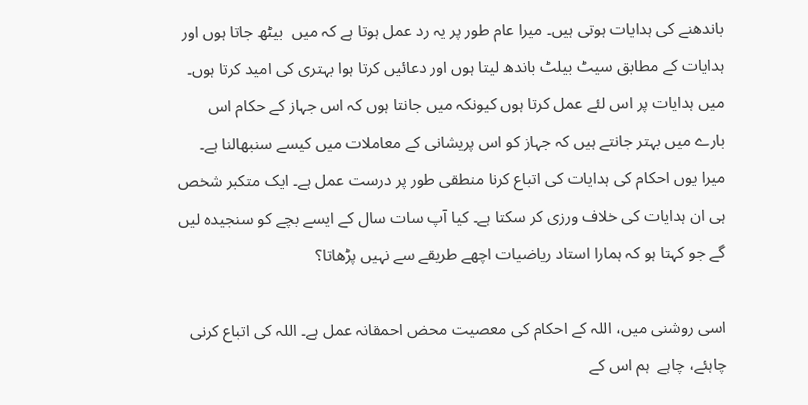باندھنے کی ہدایات ہوتی ہیں۔ میرا عام طور پر یہ رد عمل ہوتا ہے کہ میں  بیٹھ جاتا ہوں اور ہدایات کے مطابق سیٹ بیلٹ باندھ لیتا ہوں اور دعائیں کرتا ہوا بہتری کی امید کرتا ہوں۔ میں ہدایات پر اس لئے عمل کرتا ہوں کیونکہ میں جانتا ہوں کہ اس جہاز کے حکام اس بارے میں بہتر جانتے ہیں کہ جہاز کو اس پریشانی کے معاملات میں کیسے سنبھالنا ہے۔ میرا یوں احکام کی ہدایات کی اتباع کرنا منطقی طور پر درست عمل ہے۔ ایک متکبر شخص ہی ان ہدایات کی خلاف ورزی کر سکتا ہے۔ کیا آپ سات سال کے ایسے بچے کو سنجیدہ لیں گے جو کہتا ہو کہ ہمارا استاد ریاضیات اچھے طریقے سے نہیں پڑھاتا؟

اسی روشنی میں، اللہ کے احکام کی معصیت محض احمقانہ عمل ہے۔ اللہ کی اتباع کرنی چاہئے، چاہے  ہم اس کے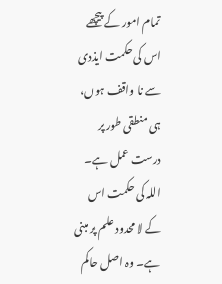تمام امور کے پیچھے اس کی حکمت ایذدی سے نا واقف ہوں، ہی منطقی طور پر درست عمل ہے۔ اللہ کی حکمت اس کے لا محدود علم پر مبنی ہے۔ وہ اصل حاکم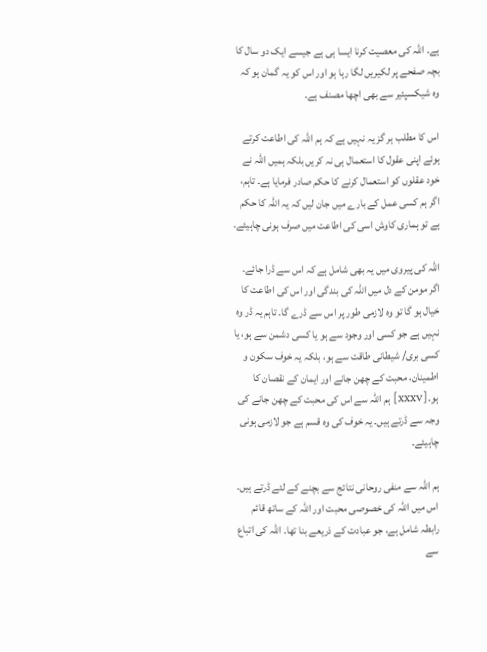ہے۔ اللہ کی معصیت کرنا ایسا ہی ہے جیسے ایک دو سال کا بچہ صفحے پر لکیریں لگا رہا ہو اور اس کو یہ گمان ہو کہ وہ شیکسپئیر سے بھی اچھا مصنف ہے۔

اس کا مطلب ہر گز یہ نہیں ہے کہ ہم اللہ کی اطاعت کرتے ہوئے اپنی عقول کا استعمال ہی نہ کریں بلکہ ہمیں اللہ نے خود عقلوں کو استعمال کرنے کا حکم صادر فرمایا ہے۔ تاہم، اگر ہم کسی عمل کے بارے میں جان لیں کہ یہ اللہ کا حکم ہے تو ہماری کاوش اسی کی اطاعت میں صرف ہونی چاہیئے۔

اللہ کی پیروی میں یہ بھی شامل ہے کہ اس سے ڈرا جائے۔ اگر مومن کے دل میں اللہ کی بندگی اور اس کی اطاعت کا خیال ہو گا تو وہ لازمی طور پر اس سے ڈرے گا۔ تاہم یہ ڈر وہ نہیں ہے جو کسی اور وجود سے ہو یا کسی دشمن سے ہو، یا کسی بری/ شیطانی طاقت سے ہو، بلکہ یہ خوف سکون و اطمینان، محبت کے چھن جانے اور ایمان کے نقصان کا ہو۔[xxxv] ہم اللہ سے اس کی محبت کے چھن جانے کی وجہ سے ڈرتے ہیں۔ یہ خوف کی وہ قسم ہے جو لازمی ہونی چاہیئے۔

ہم اللہ سے منفی روحانی نتائج سے بچنے کے لئے ڈرتے ہیں۔ اس میں اللہ کی خصوصی محبت اور اللہ کے ساتھ قائم رابطہ شامل ہے، جو عبادت کے ذریعے بنا تھا۔ اللہ کی اتباع سے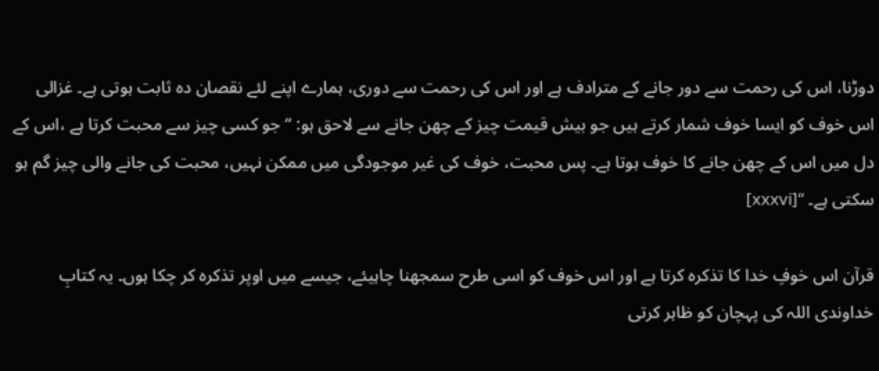دوڑنا، اس کی رحمت سے دور جانے کے مترادف ہے اور اس کی رحمت سے دوری، ہمارے اپنے لئے نقصان دہ ثابت ہوتی ہے۔ غزالی اس خوف کو ایسا خوف شمار کرتے ہیں جو بیش قیمت چیز کے چھن جانے سے لاحق ہو: “جو کسی چیز سے محبت کرتا ہے ،اس کے دل میں اس کے چھن جانے کا خوف ہوتا ہے۔ پس محبت، خوف کی غیر موجودگی میں ممکن نہیں، محبت کی جانے والی چیز گم ہو سکتی ہے۔ “[xxxvi]

قرآن اس خوفِ خدا کا تذکرہ کرتا ہے اور اس خوف کو اسی طرح سمجھنا چاہیئے، جیسے میں اوپر تذکرہ کر چکا ہوں۔ یہ کتابِ خداوندی اللہ کی پہچان کو ظاہر کرتی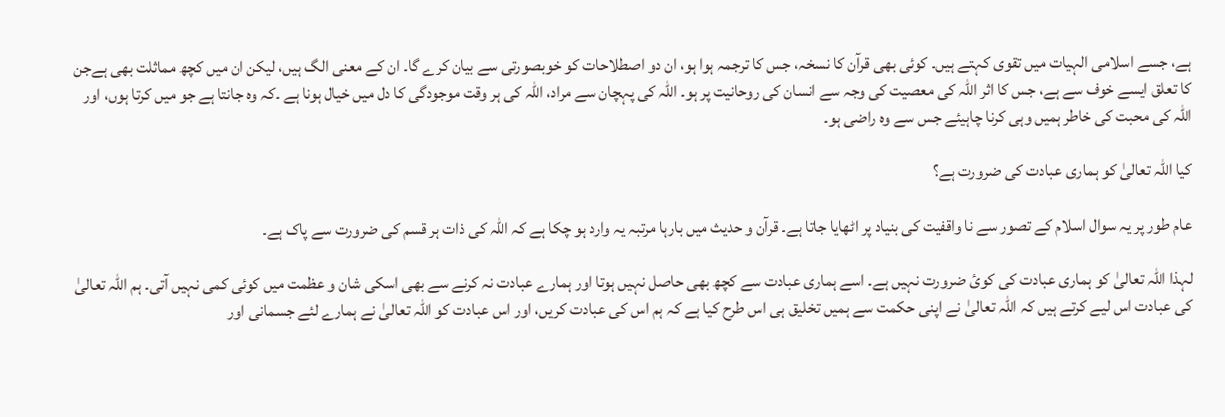ہے، جسے اسلامی الہیات میں تقوی کہتے ہیں۔ کوئی بھی قرآن کا نسخہ، جس کا ترجمہ ہوا ہو، ان دو اصطلاحات کو خوبصورتی سے بیان کرے گا۔ ان کے معنی الگ ہیں، لیکن ان میں کچھ مماثلت بھی ہےجن کا تعلق ایسے خوف سے ہے، جس کا اثر اللہ کی معصیت کی وجہ سے انسان کی روحانیت پر ہو۔ اللہ کی پہچان سے مراد، اللہ کی ہر وقت موجودگی کا دل میں خیال ہونا ہے ۔کہ وہ جانتا ہے جو میں کرتا ہوں، اور اللہ کی محبت کی خاطر ہمیں وہی کرنا چاہیئے جس سے وہ راضی ہو۔

کیا اللہ تعالیٰ کو ہماری عبادت کی ضرورت ہے؟

عام طور پر یہ سوال اسلام کے تصور سے نا واقفیت کی بنیاد پر اٹھایا جاتا ہے۔ قرآن و حدیث میں بارہا مرتبہ یہ وارد ہو چکا ہے کہ اللہ کی ذات ہر قسم کی ضرورت سے پاک ہے۔

لہذا اللہ تعالیٰ کو ہماری عبادت کی کوئ ضرورت نہیں ہے۔ اسے ہماری عبادت سے کچھ بھی حاصل نہیں ہوتا اور ہمارے عبادت نہ کرنے سے بھی اسکی شان و عظمت میں کوئی کمی نہیں آتی۔ ہم اللہ تعالیٰ کی عبادت اس لیے کرتے ہیں کہ اللہ تعالیٰ نے اپنی حکمت سے ہمیں تخلیق ہی اس طرح کیا ہے کہ ہم اس کی عبادت کریں، اور اس عبادت کو اللہ تعالیٰ نے ہمارے لئے جسمانی اور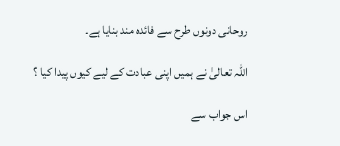روحانی دونوں طرح سے فائدہ مند بنایا ہے۔

اللہ تعالیٰ نے ہمیں اپنی عبادت کے لیے کیوں پیدا کیا ؟

اس جواب سے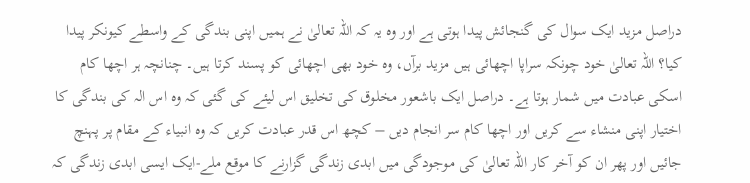دراصل مزید ایک سوال کی گنجائش پیدا ہوتی ہے اور وہ یہ کہ اللہ تعالیٰ نے ہمیں اپنی بندگی کے واسطے کیونکر پیدا کیا؟ اللہ تعالیٰ خود چونکہ سراپا اچھائی ہیں مزید برآں، وہ خود بھی اچھائی کو پسند کرتا ہیں۔ چنانچہ ہر اچھا کام اسکی عبادت میں شمار ہوتا ہے۔ دراصل ایک باشعور مخلوق کی تخلیق اس لیئے کی گئی کہ وہ اس الہ کی بندگی کا اختیار اپنی منشاء سے کریں اور اچھا کام سر انجام دیں – کچھ اس قدر عبادت کریں کہ وہ انبیاء کے مقام پر پہنچ جائیں اور پھر ان کو آخر کار اللہ تعالیٰ کی موجودگی میں ابدی زندگی گزارنے کا موقع ملے-ایک ایسی ابدی زندگی کہ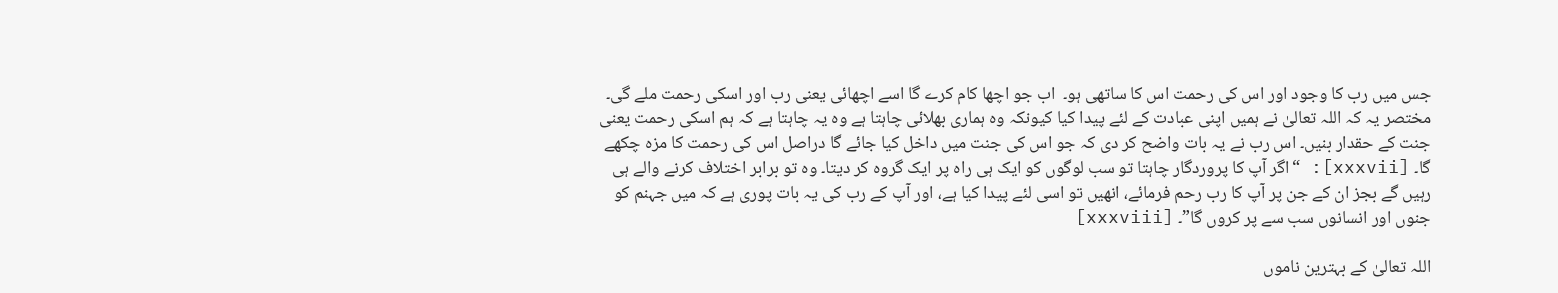جس میں رب کا وجود اور اس کی رحمت اس کا ساتھی ہو۔  اب جو اچھا کام کرے گا اسے اچھائی یعنی رب اور اسکی رحمت ملے گی۔ مختصر یہ کہ اللہ تعالیٰ نے ہمیں اپنی عبادت کے لئے پیدا کیا کیونکہ وہ ہماری بھلائی چاہتا ہے وہ یہ چاہتا ہے کہ ہم اسکی رحمت یعنی جنت کے حقدار بنیں۔ اس رب نے یہ بات واضح کر دی کہ جو اس کی جنت میں داخل کیا جائے گا دراصل اس کی رحمت کا مزہ چکھے گا۔ [xxxvii]: “اگر آپ کا پروردگار چاہتا تو سب لوگوں کو ایک ہی راه پر ایک گروه کر دیتا۔ وه تو برابر اختلاف کرنے والے ہی رہیں گے بجز ان کے جن پر آپ کا رب رحم فرمائے، انھیں تو اسی لئے پیدا کیا ہے، اور آپ کے رب کی یہ بات پوری ہے کہ میں جہنم کو جنوں اور انسانوں سب سے پر کروں گا”۔ [xxxviii]

اللہ تعالیٰ کے بہترین ناموں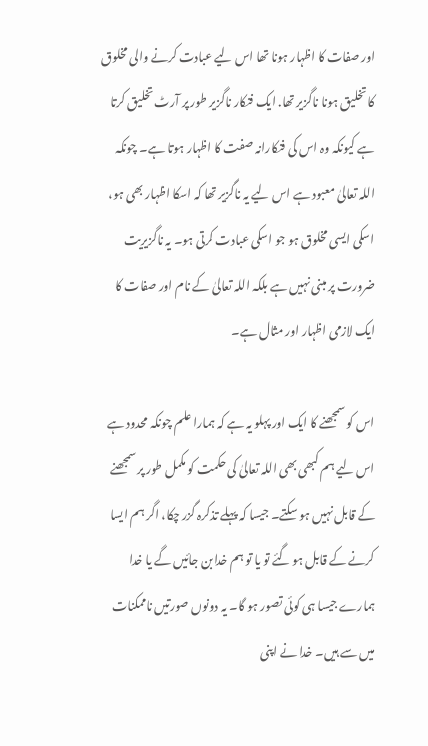اور صفات کا اظہار ہونا تھا اس لیے عبادت کرنے والی مخلوق کا تخلیق ہونا ناگزیر تھا. ایک فنکار ناگزیر طور پر آرٹ تخلیق کرتا ہے کیونکہ وہ اس کی فنکارانہ صفت کا اظہار ہوتا ہے۔ چونکہ اللہ تعالیٰ معبود ہے اس لیے یہ ناگزیر تھا کہ اسکا اظہار بھی ہو، اسکی ایسی مخلوق ہو جو اسکی عبادت کرتی ہو۔ یہ ناگزیریت ضرورت پر مبنی نہیں ہے بلکہ اللہ تعالیٰ کے نام اور صفات کا ایک لازمی اظہار اور مثال ہے۔

اس کو سمجھنے کا ایک اور پہلو یہ ہے کہ ہمارا علم چونکہ محدود ہے اس لیے ہم کبھی بھی اللہ تعالیٰ کی حکمت کو مکمل طور پر سمجھنے کے قابل نہیں ہو سکتے۔ جیسا کہ پہلے تذکرہ گزر چکا، اگر ہم ایسا کرنے کے قابل ہو گئے تو یا تو ہم خدابن جائیں گے یا خدا ہمارے جیسا ہی کوئی تصور ہو گا۔ یہ دونوں صورتیں ناممکنات میں سے ہیں۔ خدا نے اپنی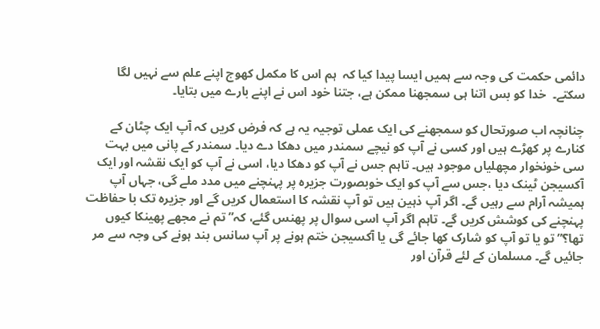دائمی حکمت کی وجہ سے ہمیں ایسا پیدا کیا کہ  ہم اس کا مکمل کھوج اپنے علم سے نہیں لگا سکتے۔  خدا کو بس اتنا ہی سمجھنا ممکن ہے، جتنا خود اس نے اپنے بارے میں بتایا۔

چنانچہ اب صورتحال کو سمجھنے کی ایک عملی توجیہ یہ ہے کہ فرض کریں کہ آپ ایک چٹان کے کنارے پر کھڑے ہیں اور کسی نے آپ کو نیچے سمندر میں دھکا دے دیا۔ سمندر کے پانی میں بہت سی خونخوار مچھلیاں موجود ہیں۔ تاہم جس نے آپ کو دھکا دیا، اسی نے آپ کو ایک نقشہ اور ایک آکسیجن ٹینک دیا ،جس سے آپ کو ایک خوبصورت جزیرہ پر پہنچنے میں مدد ملے گی، جہاں آپ ہمیشہ آرام سے رہیں گے۔ اگر آپ ذہین ہیں تو آپ نقشہ کا استعمال کریں گے اور جزیرہ تک با حفاظت پہنچنے کی کوشش کریں گے۔ تاہم اگر آپ اسی سوال پر پھنس گئے، کہ” تم نے مجھے پھینکا کیوں تھا؟” تو یا تو آپ کو شارک کھا جائے گی یا آکسیجن ختم ہونے پر آپ سانس بند ہونے کی وجہ سے مر جائیں گے۔ مسلمان کے لئے قرآن اور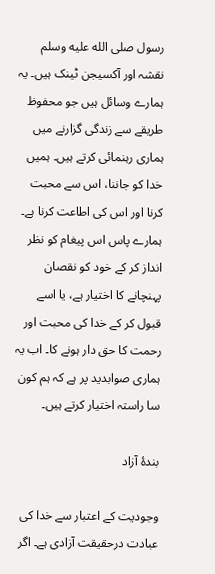رسول صلى الله عليه وسلم نقشہ اور آکسیجن ٹینک ہیں۔ یہ ہمارے وسائل ہیں جو محفوظ طریقے سے زندگی گزارنے میں ہماری رہنمائی کرتے ہیں۔ ہمیں خدا کو جاننا، اس سے محبت کرنا اور اس کی اطاعت کرنا ہے۔ ہمارے پاس اس پیغام کو نظر انداز کر کے خود کو نقصان پہنچانے کا اختیار ہے، یا اسے قبول کر کے خدا کی محبت اور رحمت کا حق دار ہونے کا۔ اب یہ ہماری صوابدید پر ہے کہ ہم کون سا راستہ اختیار کرتے ہیں۔

بندۂ آزاد

وجودیت کے اعتبار سے خدا کی عبادت درحقیقت آزادی ہے۔ اگر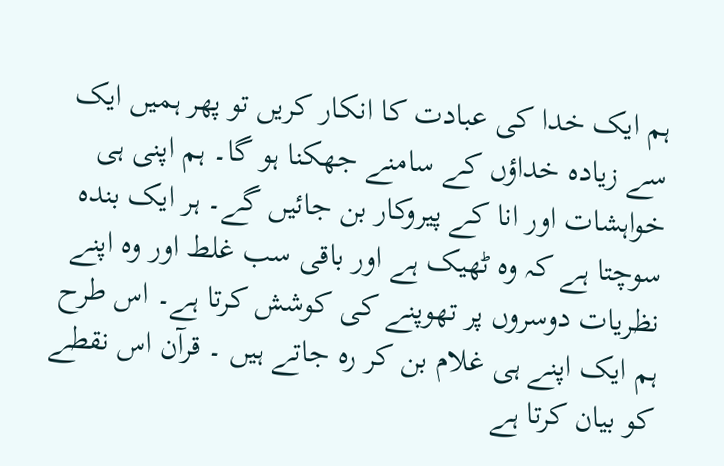ہم ایک خدا کی عبادت کا انکار کریں تو پھر ہمیں ایک سے زیادہ خداؤں کے سامنے جھکنا ہو گا۔ ہم اپنی ہی خواہشات اور انا کے پیروکار بن جائیں گے۔ ہر ایک بندہ سوچتا ہے کہ وہ ٹھیک ہے اور باقی سب غلط اور وہ اپنے نظریات دوسروں پر تھوپنے کی کوشش کرتا ہے۔ اس طرح ہم ایک اپنے ہی غلام بن کر رہ جاتے ہیں ۔ قرآن اس نقطے کو بیان کرتا ہے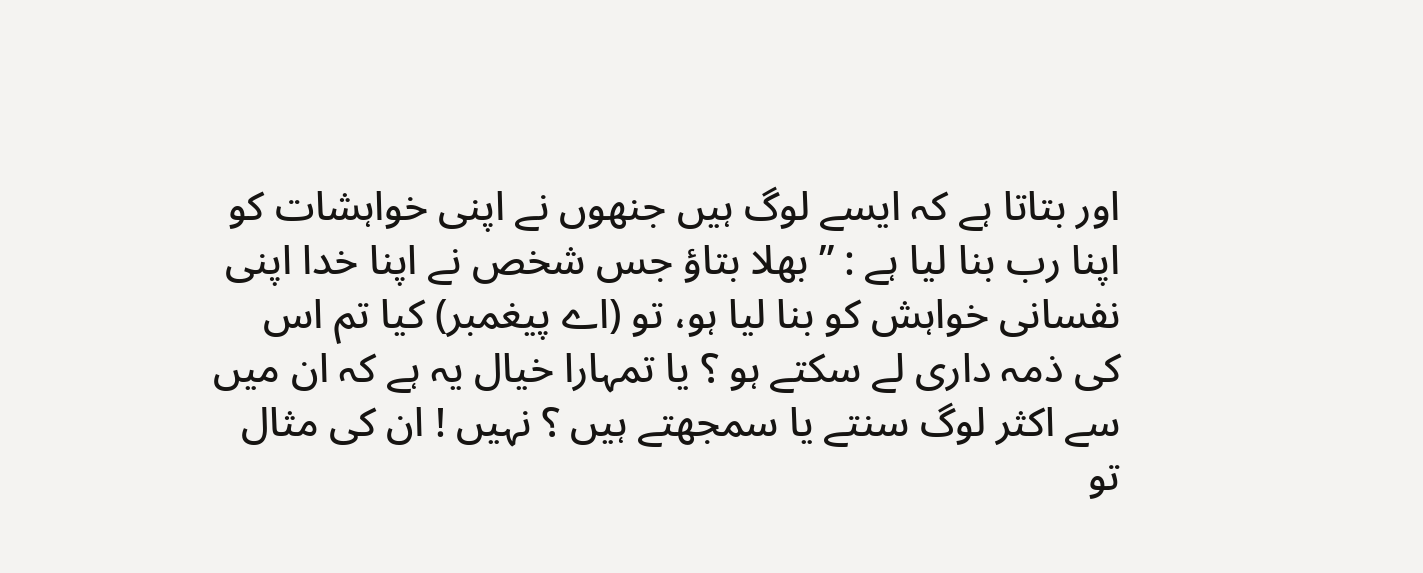اور بتاتا ہے کہ ایسے لوگ ہیں جنھوں نے اپنی خواہشات کو اپنا رب بنا لیا ہے : ” بھلا بتاؤ جس شخص نے اپنا خدا اپنی نفسانی خواہش کو بنا لیا ہو، تو (اے پیغمبر) کیا تم اس کی ذمہ داری لے سکتے ہو ؟ یا تمہارا خیال یہ ہے کہ ان میں سے اکثر لوگ سنتے یا سمجھتے ہیں ؟ نہیں ! ان کی مثال تو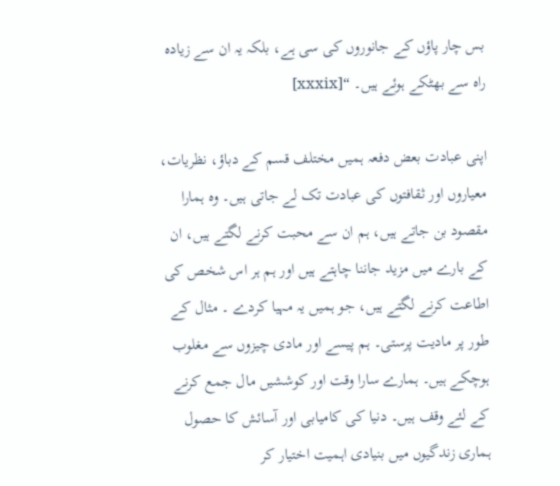بس چار پاؤں کے جانوروں کی سی ہے، بلکہ یہ ان سے زیادہ راہ سے بھٹکے ہوئے ہیں۔ “[xxxix]

اپنی عبادت بعض دفعہ ہمیں مختلف قسم کے دباؤ، نظریات، معیاروں اور ثقافتوں کی عبادت تک لے جاتی ہیں۔ وہ ہمارا مقصود بن جاتے ہیں، ہم ان سے محبت کرنے لگتے ہیں، ان کے بارے میں مزید جاننا چاہتے ہیں اور ہم ہر اس شخص کی اطاعت کرنے لگتے ہیں، جو ہمیں یہ مہیا کردے ۔ مثال کے طور پر مادیت پرستی۔ ہم پیسے اور مادی چیزوں سے مغلوب ہوچکے ہیں۔ ہمارے سارا وقت اور کوششیں مال جمع کرنے کے لئے وقف ہیں۔ دنیا کی کامیابی اور آسائش کا حصول ہماری زندگیوں میں بنیادی اہمیت اختیار کر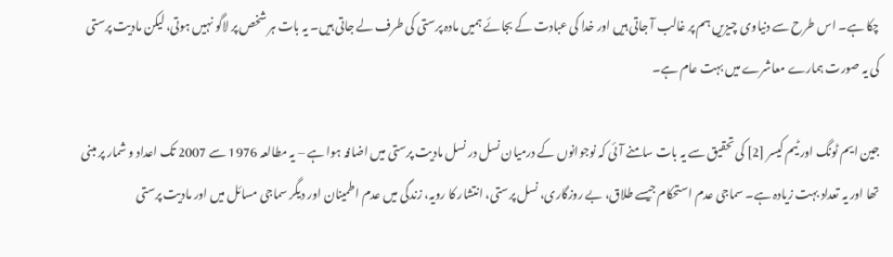چکا ہے۔ اس طرح سے دنیاوی چیزیں ہم پر غالب آ جاتی ہیں اور خدا کی عبادت کے بجائے ہمیں مادہ پرستی کی طرف لے جاتی ہیں۔ یہ بات ہر شخص پر لاگو نہیں ہوتی، لیکن مادیت پرستی کی یہ صورت ہمارے معاشرے میں بہت عام ہے۔

جین ایم ٹونگ اور ٹیم کیسر [2] کی تحقیق سے یہ بات سامنے آئی کہ نوجوانوں کے درمیان نسل در نسل مادیت پرستی میں اضافہ ہوا ہے – یہ مطالعہ 1976 سے 2007 تک اعداد و شمار پر مبنی تھا اور یہ تعداد بہت زیادہ ہے۔ سماجی عدم استحکام جیسے طلاق، بے روزگاری، نسل پرستی، انتشار کا رویہ، زندگی میں عدم اطمینان اور دیگر سماجی مسائل میں اور مادیت پرستی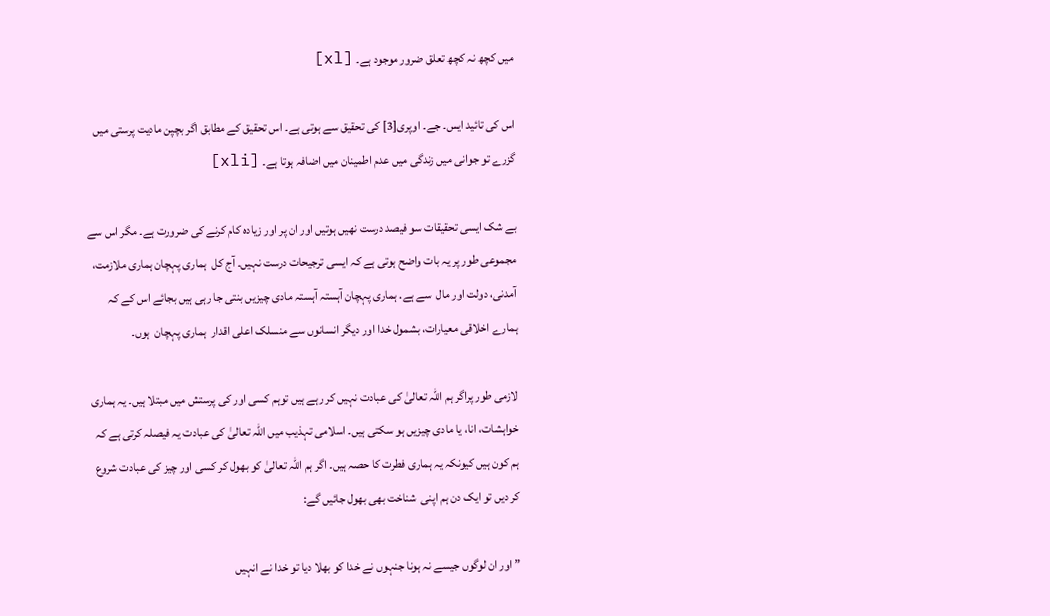میں کچھ نہ کچھ تعلق ضرور موجود ہے۔ [xl]

اس کی تائید ایس۔ جے۔ اوپری[3] کی تحقیق سے ہوتی ہے۔ اس تحقیق کے مطابق اگر بچپن مادیت پرستی میں گزرے تو جوانی میں زندگی میں عدم اطمینان میں اضافہ ہوتا ہے۔ [xli]

بے شک ایسی تحقیقات سو فیصد درست نھیں ہوتیں اور ان پر اور زیادہ کام کرنے کی ضرورت ہے۔ مگر اس سے مجموعی طور پر یہ بات واضح ہوتی ہے کہ ایسی ترجیحات درست نہیں۔ آج کل  ہماری پہچان ہماری ملازمت، آمدنی، دولت اور مال  سے ہے. ہماری پہچان آہستہ آہستہ مادی چیزیں بنتی جا رہی ہیں بجائے اس کے کہ  ہمارے اخلاقی معیارات، بشمول خدا اور دیگر انسانوں سے منسلک اعلی اقدار  ہماری پہچان  ہوں۔

لازمی طور پراگر ہم اللہ تعالیٰ کی عبادت نہیں کر رہے ہیں توہم کسی اور کی پرستش میں مبتلا ہیں۔ یہ ہماری خواہشات، انا، یا مادی چیزیں ہو سکتی ہیں۔ اسلامی تہذیب میں اللہ تعالیٰ کی عبادت یہ فیصلہ کرتی ہے کہ ہم کون ہیں کیونکہ یہ ہماری فطرت کا حصہ ہیں۔ اگر ہم اللہ تعالیٰ کو بھول کر کسی اور چیز کی عبادت شروع کر دیں تو ایک دن ہم اپنی  شناخت بھی بھول جائیں گے:

” اور ان لوگوں جیسے نہ ہونا جنہوں نے خدا کو بھلا دیا تو خدا نے انہیں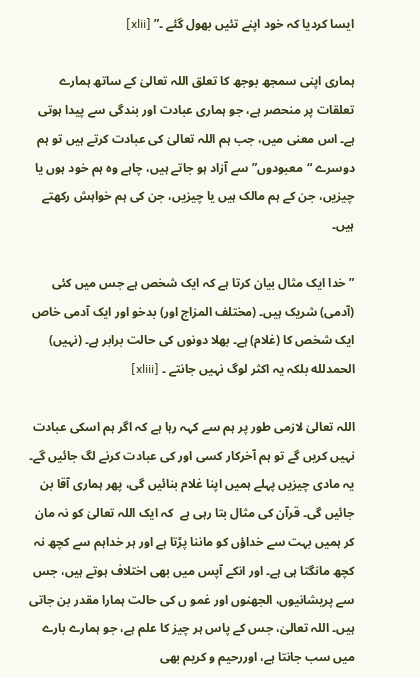ایسا کردیا کہ خود اپنے تئیں بھول گئے ۔” [xlii]

ہماری اپنی سمجھ بوجھ کا تعلق اللہ تعالیٰ کے ساتھ ہمارے تعلقات پر منحصر ہے، جو ہماری عبادت اور بندگی سے پیدا ہوتی ہے۔ اس معنی میں، جب ہم اللہ تعالیٰ کی عبادت کرتے ہیں تو ہم دوسرے “معبودوں” سے آزاد ہو جاتے ہیں، چاہے وہ ہم خود ہوں یا چیزیں، جن کے ہم مالک ہیں یا چیزیں، جن کی ہم خواہش رکھتے ہیں۔

” خدا ایک مثال بیان کرتا ہے کہ ایک شخص ہے جس میں کئی (آدمی) شریک ہیں۔ (مختلف المزاج اور) بدخو اور ایک آدمی خاص ایک شخص کا (غلام) ہے۔ بھلا دونوں کی حالت برابر ہے۔ (نہیں) الحمدلله بلکہ یہ اکثر لوگ نہیں جانتے ۔ [xliii]

اللہ تعالیٰ لازمی طور پر ہم سے کہہ رہا ہے کہ اگر ہم اسکی عبادت نہیں کریں گے تو ہم آخرکار کسی اور کی عبادت کرنے لگ جائیں گے۔ یہ مادی چیزیں پہلے ہمیں اپنا غلام بنائیں گی، پھر ہماری آقا بن جائیں گی۔ قرآن کی مثال بتا رہی ہے  کہ ایک اللہ تعالیٰ کو نہ مان کر ہمیں بہت سے خداؤں کو ماننا پڑتا ہے اور ہر خداہم سے کچھ نہ کچھ مانگتا ہی ہے۔ اور انکے آپس میں بھی اختلاف ہوتے ہیں، جس سے پریشانیوں، الجھنوں اور غمو ں کی حالت ہمارا مقدر بن جاتی ہیں۔ اللہ تعالیٰ، جس کے پاس ہر چیز کا علم ہے، جو ہمارے بارے میں سب جانتا ہے، اوررحیم و کریم بھی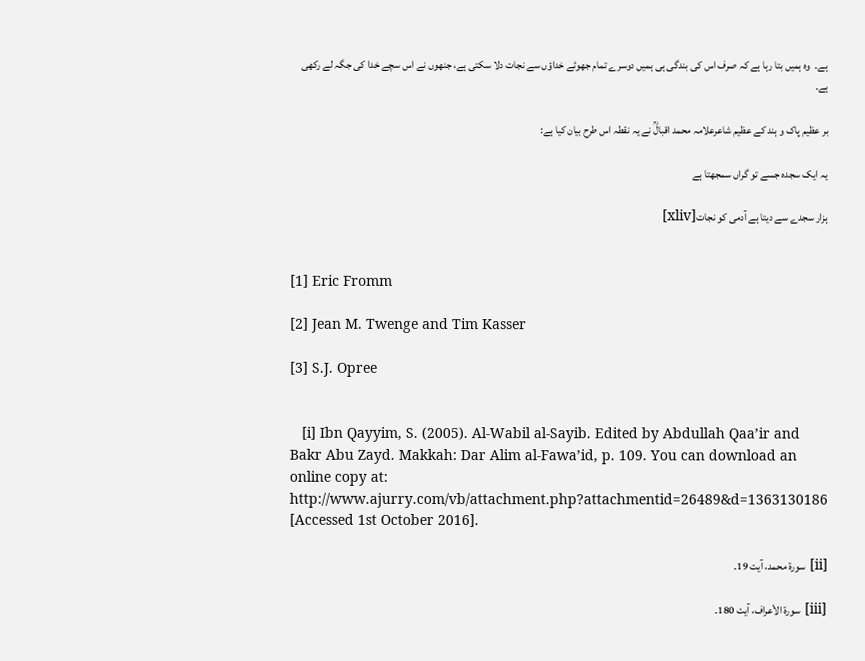ہے۔  وہ ہمیں بتا رہا ہے کہ صرف اس کی بندگی ہی ہمیں دوسرے تمام جھوٹے خداؤں سے نجات دلا سکتی ہے، جنھوں نے اس سچے خدا کی جگہ لے رکھی ہے۔

بر عظیم پاک و ہند کے عظیم شاعرعلامہ محمد اقبالؒ نے یہ نقطہ اس طرح بیان کیا ہے:

یہ ایک سجدہ جسے تو گراں سمجھتا ہے

ہزار سجدے سے دیتا ہے آدمی کو نجات[xliv]


[1] Eric Fromm

[2] Jean M. Twenge and Tim Kasser

[3] S.J. Opree


   [i] Ibn Qayyim, S. (2005). Al-Wabil al-Sayib. Edited by Abdullah Qaa’ir and Bakr Abu Zayd. Makkah: Dar Alim al-Fawa’id, p. 109. You can download an online copy at: http://www.ajurry.com/vb/attachment.php?attachmentid=26489&d=1363130186 [Accessed 1st October 2016].

[ii] سورة محمد، آیت 19۔

[iii] سورة الأعراف، آیت 180۔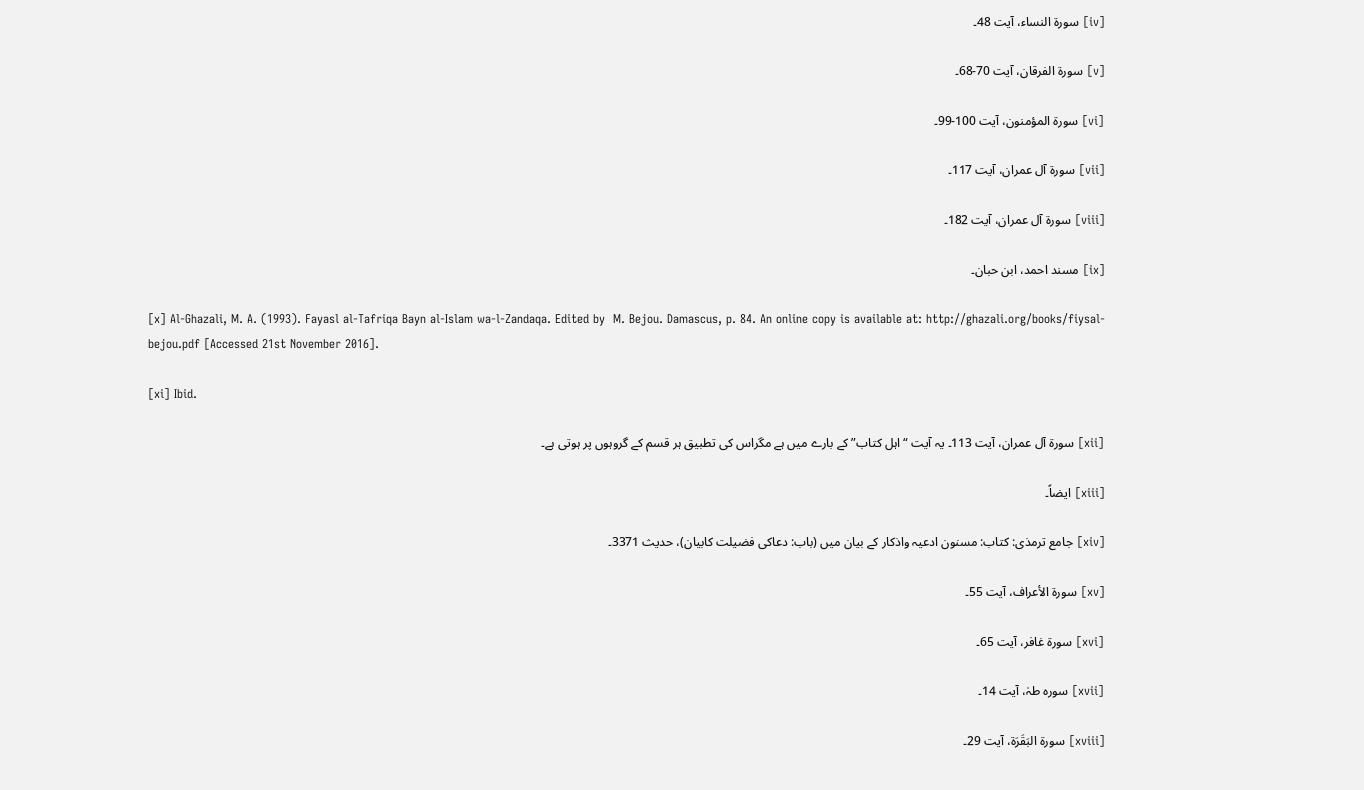[iv] سورة النساء، آیت 48۔

[v] سورة الفرقان، آیت 70-68۔

[vi] سورة المؤمنون، آیت 100-99۔

[vii] سورة آل عمران، آیت 117۔

[viii] سورة آل عمران، آیت 182۔

[ix] مسند احمد، ابن حبان۔

[x] Al-Ghazali, M. A. (1993). Fayasl al-Tafriqa Bayn al-Islam wa-l-Zandaqa. Edited by  M. Bejou. Damascus, p. 84. An online copy is available at: http://ghazali.org/books/fiysal-bejou.pdf [Accessed 21st November 2016].

[xi] Ibid.

[xii] سورة آل عمران، آیت 113۔ یہ آیت “اہل کتاب” کے بارے میں ہے مگراس کی تطبیق ہر قسم کے گروہوں پر ہوتی ہے۔

[xiii] ایضاً۔

[xiv] جامع ترمذی: كتاب: مسنون ادعیہ واذکار کے بیان میں (باب: دعاکی فضیلت کابیان)، حدیث 3371۔

[xv] سورة الأعراف، آیت 55۔

[xvi] سورة غافر، آیت 65۔

[xvii] سوره طہٰ، آیت 14۔

[xviii] سورة البَقَرَة، آیت 29۔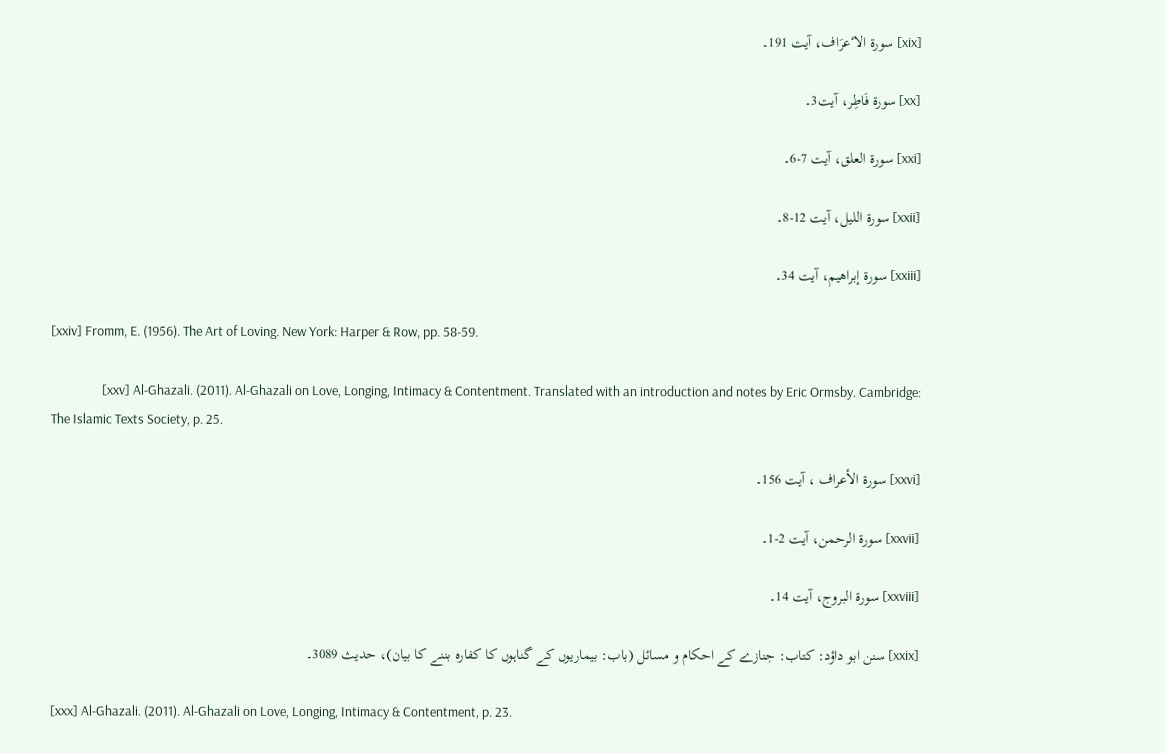[xix] سورة الاٴعرَاف، آیت 191۔

[xx] سورة فَاطِر، آیت3۔

[xxi] سورة العلق، آیت 7-6۔

[xxii] سورة الليل، آیت 12-8۔

[xxiii] سورة إبراهیم، آیت 34۔

[xxiv] Fromm, E. (1956). The Art of Loving. New York: Harper & Row, pp. 58-59.

                 [xxv] Al-Ghazali. (2011). Al-Ghazali on Love, Longing, Intimacy & Contentment. Translated with an introduction and notes by Eric Ormsby. Cambridge: The Islamic Texts Society, p. 25.

[xxvi] سورة الأعراف ، آیت 156۔

[xxvii] سورة الرحمن، آیت 2-1۔

[xxviii] سورة البروج، آیت 14۔

[xxix] سنن ابو داؤد: کتاب: جنازے کے احکام و مسائل (باب: بیماریوں کے گناہوں کا کفارہ بننے کا بیان)، حدیث 3089۔

[xxx] Al-Ghazali. (2011). Al-Ghazali on Love, Longing, Intimacy & Contentment, p. 23.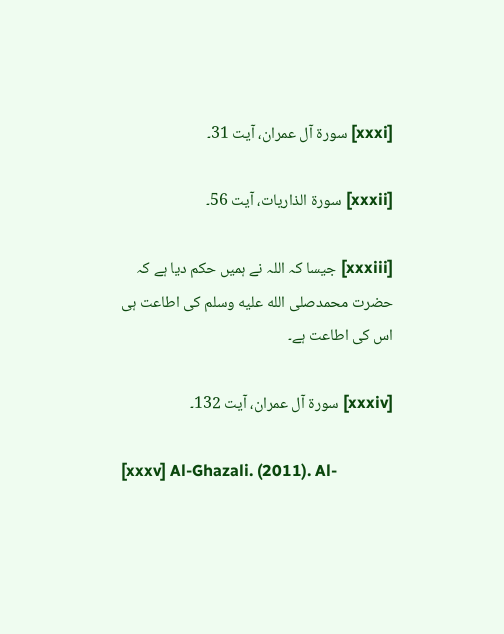[xxxi] سورة آل عمران، آیت 31۔

[xxxii] سورة الذاريات، آیت 56۔

[xxxiii] جیسا کہ اللہ نے ہمیں حکم دیا ہے کہ حضرت محمدصلى الله عليه وسلم کی اطاعت ہی اس کی اطاعت ہے۔

[xxxiv] سورة آل عمران، آیت 132۔

[xxxv] Al-Ghazali. (2011). Al-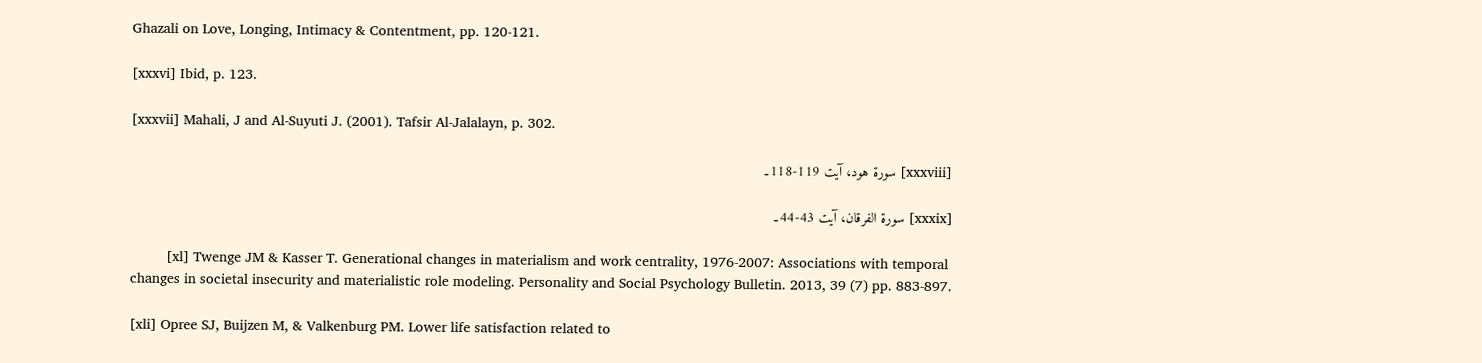Ghazali on Love, Longing, Intimacy & Contentment, pp. 120-121.

[xxxvi] Ibid, p. 123.

[xxxvii] Mahali, J and Al-Suyuti J. (2001). Tafsir Al-Jalalayn, p. 302.

[xxxviii] سورة هود، آیت 119-118۔

[xxxix] سورۃ الفرقان، آیت 43-44۔

         [xl] Twenge JM & Kasser T. Generational changes in materialism and work centrality, 1976-2007: Associations with temporal changes in societal insecurity and materialistic role modeling. Personality and Social Psychology Bulletin. 2013, 39 (7) pp. 883-897.

[xli] Opree SJ, Buijzen M, & Valkenburg PM. Lower life satisfaction related to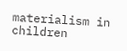materialism in children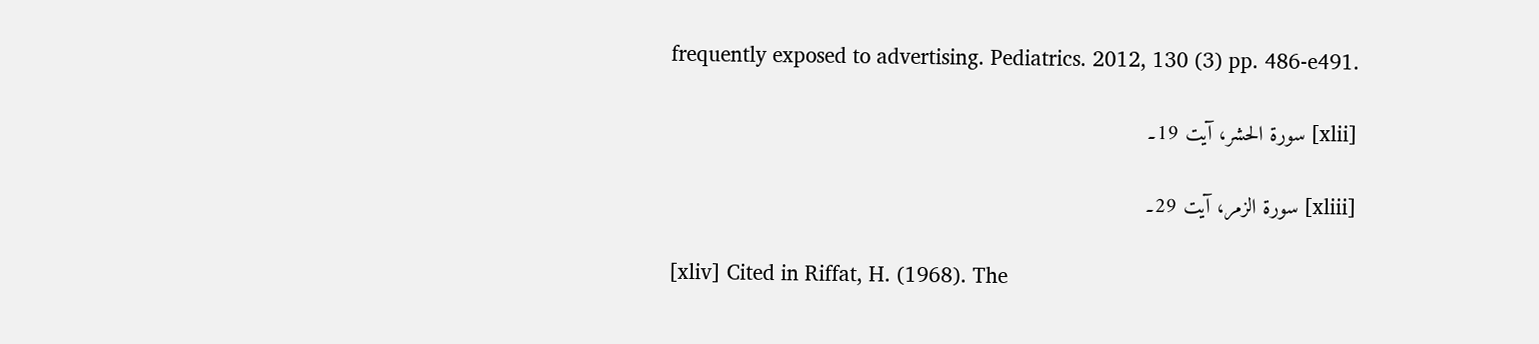frequently exposed to advertising. Pediatrics. 2012, 130 (3) pp. 486-e491.

[xlii] سورۃ الحشر، آیت 19۔

[xliii] سورۃ الزمر، آیت 29۔

[xliv] Cited in Riffat, H. (1968). The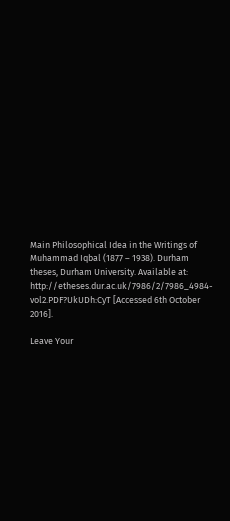Main Philosophical Idea in the Writings of Muhammad Iqbal (1877 – 1938). Durham theses, Durham University. Available at: http://etheses.dur.ac.uk/7986/2/7986_4984-vol2.PDF?UkUDh:CyT [Accessed 6th October 2016].

Leave Your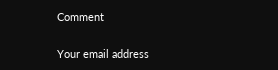Comment

Your email address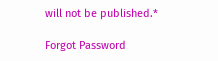will not be published.*

Forgot Password